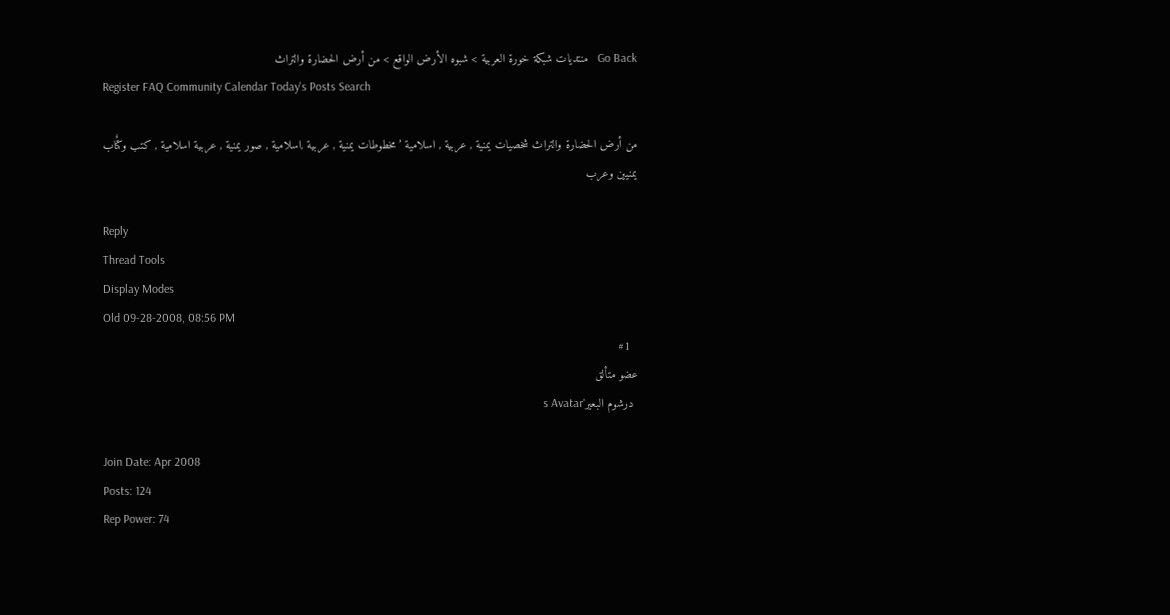Go Back   منتديات شبكة خورة العربية > شبوه الأرض الواقع > من أرض الحضارة والتراث
Register FAQ Community Calendar Today's Posts Search

من أرض الحضارة والتراث شخصيات يمنية , عربية , اسلامية ’مخطوطات يمنية , عربية ,اسلامية , صور يمنية , عربية اسلامية , كتب وكتٌاب يمنيين وعرب

Reply
Thread Tools
Display Modes
Old 09-28-2008, 08:56 PM
  #1
عضو متألق
 درشوم البعير's Avatar

Join Date: Apr 2008
Posts: 124
Rep Power: 74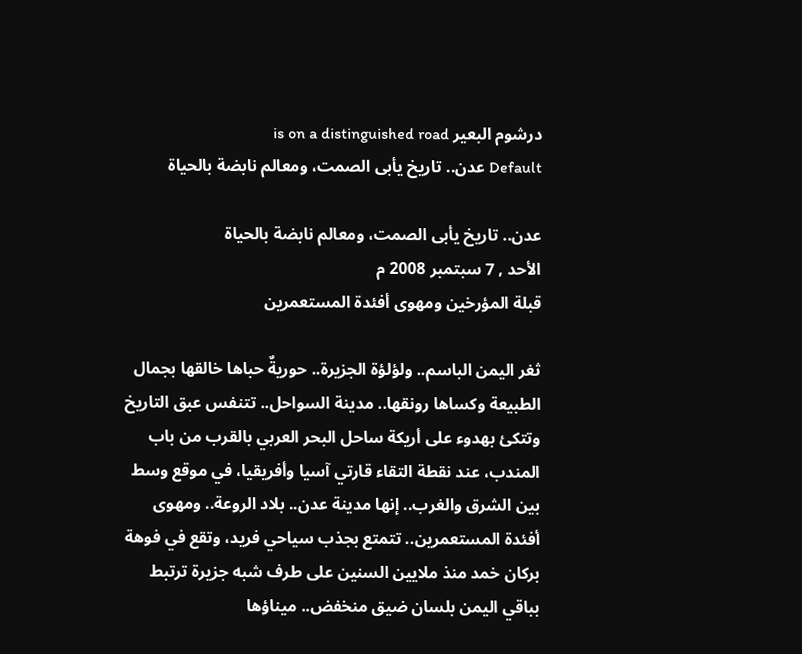درشوم البعير is on a distinguished road
Default عدن.. تاريخ يأبى الصمت، ومعالم نابضة بالحياة

عدن.. تاريخ يأبى الصمت، ومعالم نابضة بالحياة
الأحد , 7 سبتمبر 2008 م
قبلة المؤرخين ومهوى أفئدة المستعمرين

ثغر اليمن الباسم.. ولؤلؤة الجزيرة.. حوريةٌ حباها خالقها بجمال الطبيعة وكساها رونقها.. مدينة السواحل.. تتنفس عبق التاريخ وتتكئ بهدوء على أريكة ساحل البحر العربي بالقرب من باب المندب، عند نقطة التقاء قارتي آسيا وأفريقيا، في موقع وسط بين الشرق والغرب.. إنها مدينة عدن.. بلاد الروعة.. ومهوى أفئدة المستعمرين.. تتمتع بجذب سياحي فريد، وتقع في فوهة بركان خمد منذ ملايين السنين على طرف شبه جزيرة ترتبط بباقي اليمن بلسان ضيق منخفض.. ميناؤها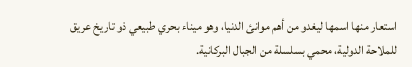استعار منها اسمها ليغدو من أهم موانئ الدنيا، وهو ميناء بحري طبيعي ذو تاريخ عريق للملاحة الدولية، محمي بسلسلة من الجبال البركانية.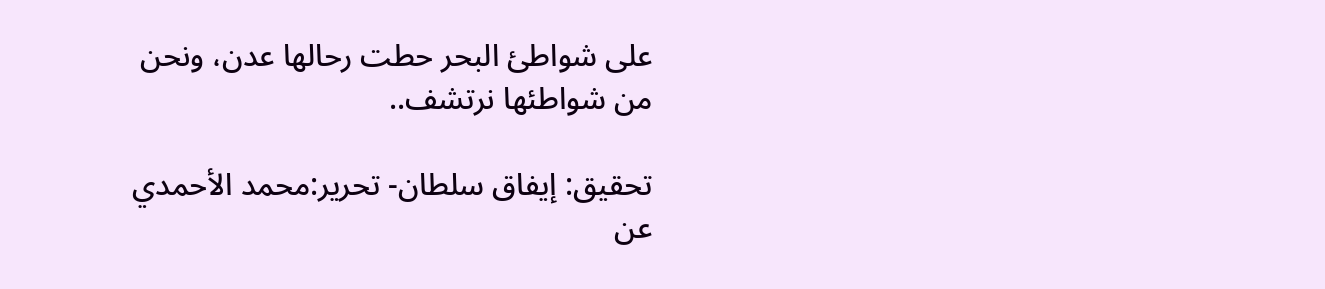على شواطئ البحر حطت رحالها عدن، ونحن من شواطئها نرتشف..

تحقيق: إيفاق سلطان- تحرير:محمد الأحمدي
عن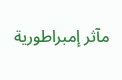مآثر إمبراطورية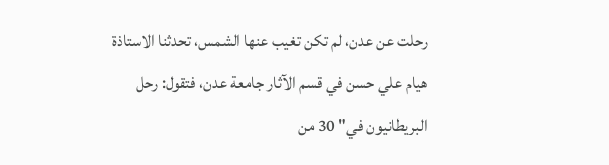رحلت عن عدن، لم تكن تغيب عنها الشمس، تحدثنا الاستاذة هيام علي حسن في قسم الآثار جامعة عدن، فتقول: رحل البريطانيون في" 30 من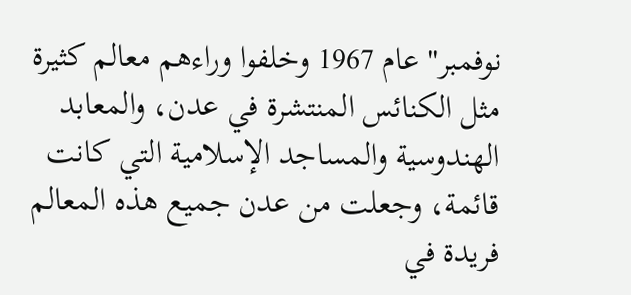نوفمبر" عام 1967 وخلفوا وراءهم معالم كثيرة مثل الكنائس المنتشرة في عدن، والمعابد الهندوسية والمساجد الإسلامية التي كانت قائمة، وجعلت من عدن جميع هذه المعالم فريدة في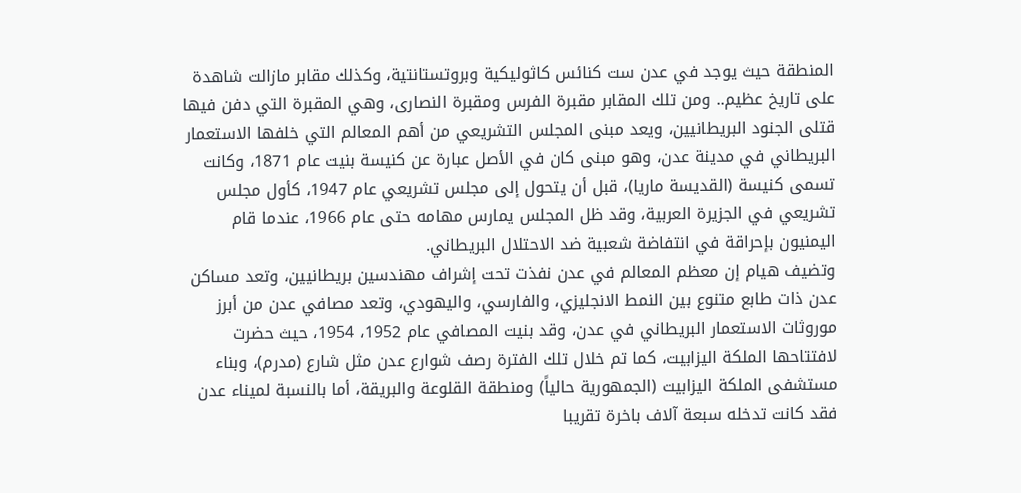المنطقة حيث يوجد في عدن ست كنائس كاثوليكية وبروتستانتية، وكذلك مقابر مازالت شاهدة على تاريخ عظيم.. ومن تلك المقابر مقبرة الفرس ومقبرة النصارى، وهي المقبرة التي دفن فيها قتلى الجنود البريطانيين، ويعد مبنى المجلس التشريعي من أهم المعالم التي خلفها الاستعمار البريطاني في مدينة عدن، وهو مبنى كان في الأصل عبارة عن كنيسة بنيت عام 1871، وكانت تسمى كنيسة (القديسة ماريا)، قبل أن يتحول إلى مجلس تشريعي عام 1947، كأول مجلس تشريعي في الجزيرة العربية، وقد ظل المجلس يمارس مهامه حتى عام 1966، عندما قام اليمنيون بإحراقة في انتفاضة شعبية ضد الاحتلال البريطاني.
وتضيف هيام إن معظم المعالم في عدن نفذت تحت إشراف مهندسين بريطانيين، وتعد مساكن عدن ذات طابع متنوع بين النمط الانجليزي، والفارسي، واليهودي، وتعد مصافي عدن من أبرز موروثات الاستعمار البريطاني في عدن، وقد بنيت المصافي عام 1952، 1954، حيث حضرت لافتتاحها الملكة اليزابيت، كما تم خلال تلك الفترة رصف شوارع عدن مثل شارع (مدرم)، وبناء مستشفى الملكة اليزابيت (الجمهورية حالياً) ومنطقة القلوعة والبريقة، أما بالنسبة لميناء عدن فقد كانت تدخله سبعة آلاف باخرة تقريبا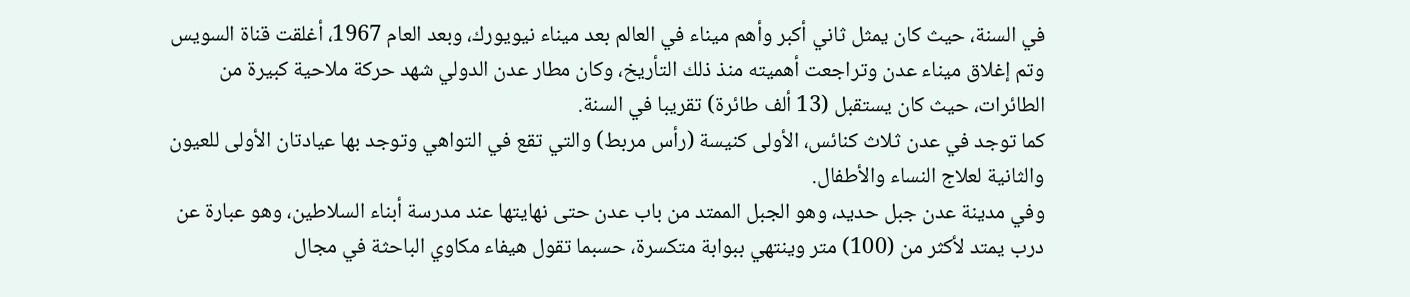في السنة، حيث كان يمثل ثاني أكبر وأهم ميناء في العالم بعد ميناء نيويورك، وبعد العام 1967، أغلقت قناة السويس وتم إغلاق ميناء عدن وتراجعت أهميته منذ ذلك التأريخ، وكان مطار عدن الدولي شهد حركة ملاحية كبيرة من الطائرات، حيث كان يستقبل (13 ألف طائرة) تقريبا في السنة.
كما توجد في عدن ثلاث كنائس، الأولى كنيسة (رأس مربط) والتي تقع في التواهي وتوجد بها عيادتان الأولى للعيون والثانية لعلاج النساء والأطفال.
وفي مدينة عدن جبل حديد، وهو الجبل الممتد من باب عدن حتى نهايتها عند مدرسة أبناء السلاطين، وهو عبارة عن درب يمتد لأكثر من (100) متر وينتهي ببوابة متكسرة، حسبما تقول هيفاء مكاوي الباحثة في مجال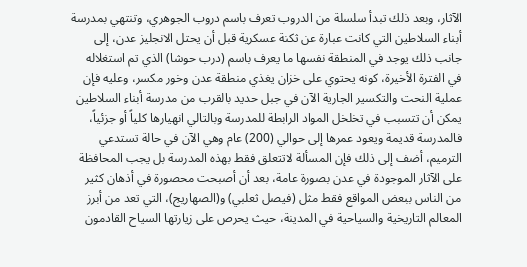الآثار، وبعد ذلك تبدأ سلسلة من الدروب تعرف باسم دروب الجوهري، وتنتهي بمدرسة أبناء السلاطين التي كانت عبارة عن ثكنة عسكرية قبل أن يحتل الانجليز عدن، إلى جانب ذلك يوجد في المنطقة نفسها ما يعرف باسم (درب حوشا) الذي تم استغلاله في الفترة الأخيرة، كونه يحتوي على خزان يغذي منطقة عدن وخور مكسر، وعليه فإن عملية النحت والتكسير الجارية الآن في جبل حديد بالقرب من مدرسة أبناء السلاطين يمكن أن تتسبب في تخلخل المواد الرابطة للمدرسة وبالتالي انهيارها كلياً أو جزئياً، فالمدرسة قديمة ويعود عمرها إلى حوالي (200) عام وهي الآن في حالة تستدعي الترميم، أضف إلى ذلك فإن المسألة لاتتعلق فقط بهذه المدرسة بل يجب المحافظة على الآثار الموجودة في عدن بصورة عامة، بعد أن أصبحت محصورة في أذهان كثير من الناس ببعض المواقع فقط مثل (فيصل ثعلبي) و(الصهاريج)، التي تعد من أبرز المعالم التاريخية والسياحية في المدينة، حيث يحرص على زيارتها السياح القادمون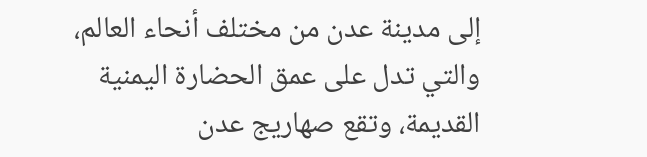إلى مدينة عدن من مختلف أنحاء العالم، والتي تدل على عمق الحضارة اليمنية القديمة، وتقع صهاريج عدن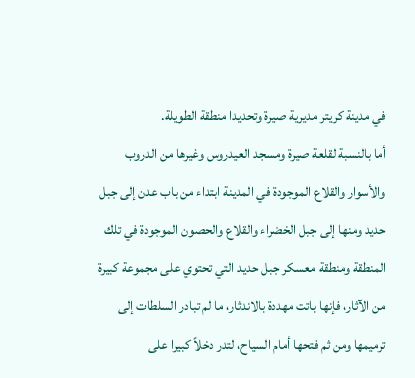في مدينة كريتر مديرية صيرة وتحديدا منطقة الطويلة.
أما بالنسبة لقلعة صيرة ومسجد العيدروس وغيرها من الدروب والأسوار والقلاع الموجودة في المدينة ابتداء من باب عدن إلى جبل حديد ومنها إلى جبل الخضراء والقلاع والحصون الموجودة في تلك المنطقة ومنطقة معسكر جبل حديد التي تحتوي على مجموعة كبيرة من الآثار، فإنها باتت مهددة بالاندثار، ما لم تبادر السلطات إلى ترميمها ومن ثم فتحها أمام السياح، لتدر دخلاً كبيرا على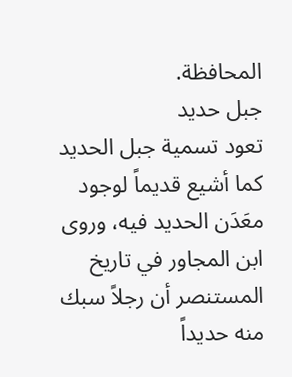المحافظة.
جبل حديد
تعود تسمية جبل الحديد كما أشيع قديماً لوجود معَدَن الحديد فيه، وروى ابن المجاور في تاريخ المستنصر أن رجلاً سبك منه حديداً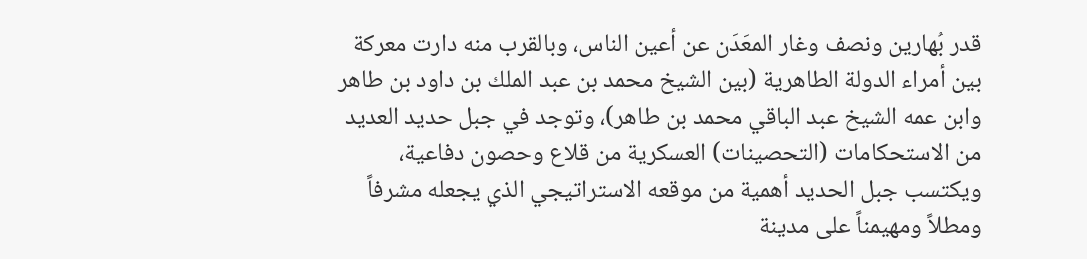قدر بُهارين ونصف وغار المعَدَن عن أعين الناس، وبالقرب منه دارت معركة بين أمراء الدولة الطاهرية (بين الشيخ محمد بن عبد الملك بن داود بن طاهر وابن عمه الشيخ عبد الباقي محمد بن طاهر)، وتوجد في جبل حديد العديد من الاستحكامات (التحصينات) العسكرية من قلاع وحصون دفاعية، ويكتسب جبل الحديد أهمية من موقعه الاستراتيجي الذي يجعله مشرفاً ومطلاً ومهيمناً على مدينة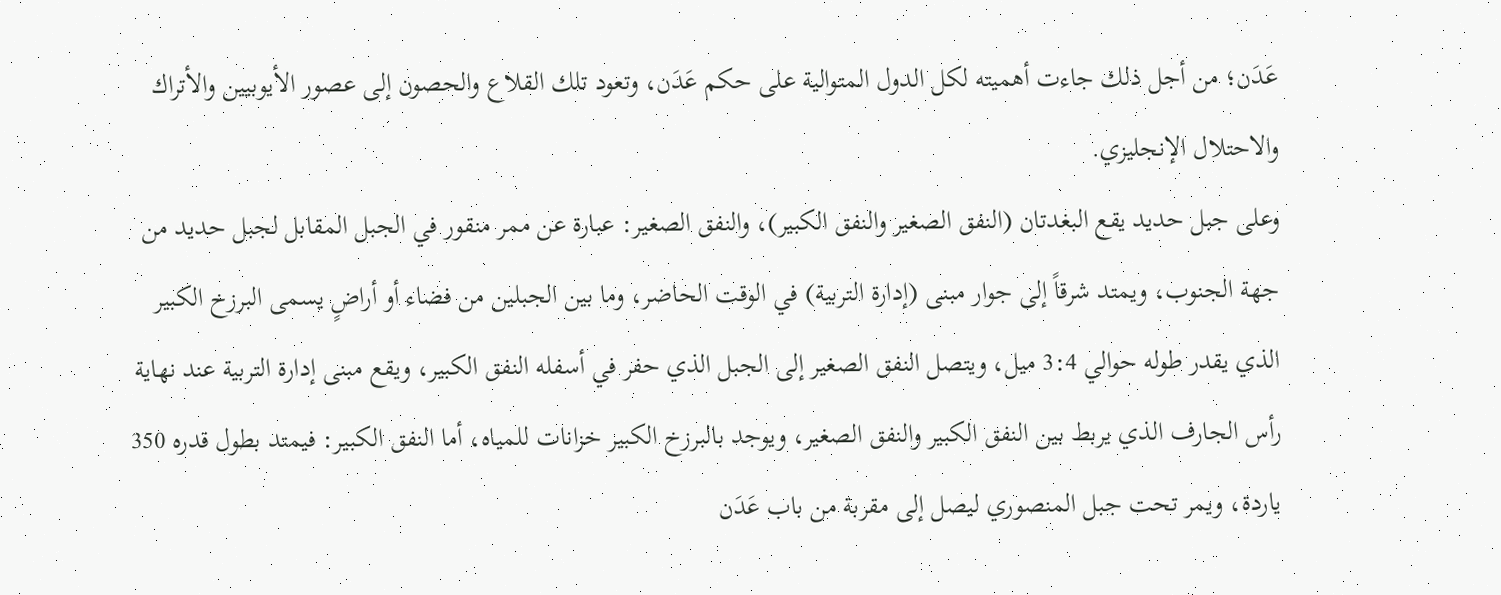عَدَن؛ من أجل ذلك جاءت أهميته لكل الدول المتوالية على حكم عَدَن، وتعود تلك القلاع والحصون إلى عصور الأيوبيين والأتراك والاحتلال الإنجليزي.
وعلى جبل حديد يقع البغدتان (النفق الصغير والنفق الكبير)، والنفق الصغير: عبارة عن ممر منقور في الجبل المقابل لجبل حديد من جهة الجنوب، ويمتد شرقاً إلى جوار مبنى (إدارة التربية) في الوقت الحاضر، وما بين الجبلين من فضاء أو أراضٍ يسمى البرزخ الكبير الذي يقدر طوله حوالي 3:4 ميل، ويتصل النفق الصغير إلى الجبل الذي حفر في أسفله النفق الكبير، ويقع مبنى إدارة التربية عند نهاية رأس الجارف الذي يربط بين النفق الكبير والنفق الصغير، ويوجد بالبرزخ الكبير خزانات للمياه، أما النفق الكبير: فيمتد بطول قدره 350 ياردة، ويمر تحت جبل المنصوري ليصل إلى مقربة من باب عَدَن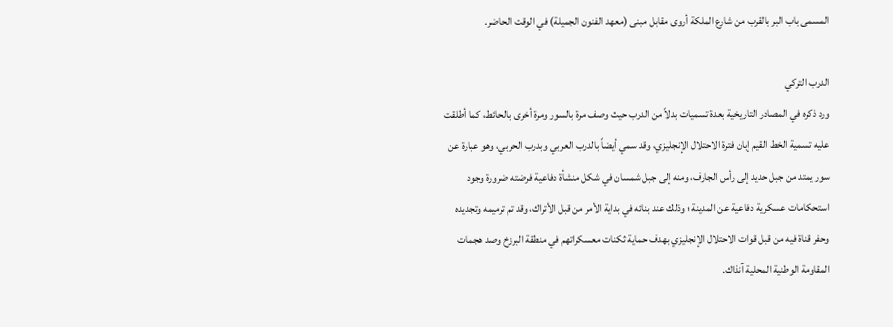المسمى باب البر بالقرب من شارع الملكة أروى مقابل مبنى (معهد الفنون الجميلة) في الوقت الحاضر.

الدرب التركي
ورد ذكره في المصادر التاريخية بعدة تسميات بدلاً من الدرب حيث وصف مرة بالسور ومرة أخرى بالحائط، كما أطلقت عليه تسمية الخط القيم إبان فترة الاحتلال الإنجليزي، وقد سمي أيضاً بالدرب العربي وبدرب الحربي، وهو عبارة عن سور يمتد من جبل حديد إلى رأس الجارف، ومنه إلى جبل شمسان في شكل منشأة دفاعية فرضته ضرورة وجود استحكامات عسكرية دفاعية عن المدينة ؛ وذلك عند بنائه في بداية الأمر من قبل الأتراك، وقد تم ترميمه وتجديده وحفر قناة فيه من قبل قوات الاحتلال الإنجليزي بهدف حماية ثكنات معسكراتهم في منطقة البرزخ وصد هجمات المقاومة الوطنية المحلية آنذاك.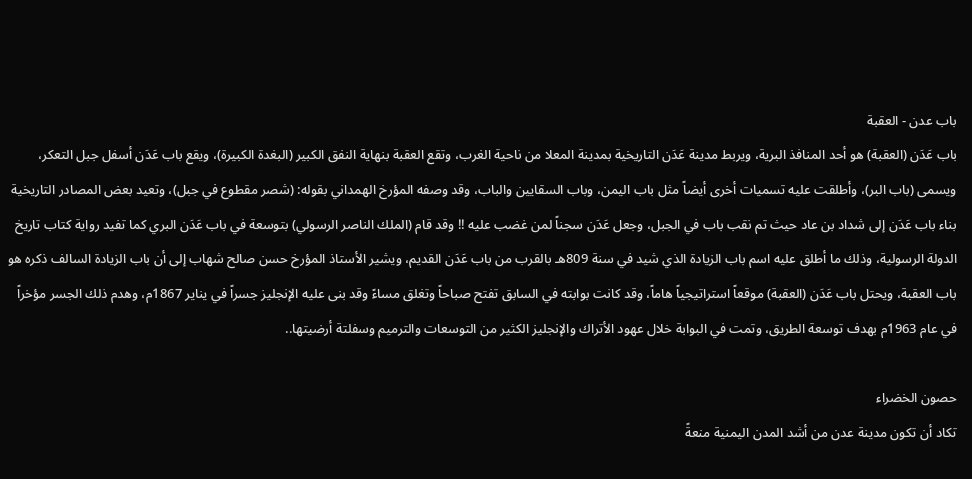باب عدن - العقبة
باب عَدَن (العقبة) هو أحد المنافذ البرية، ويربط مدينة عَدَن التاريخية بمدينة المعلا من ناحية الغرب، وتقع العقبة بنهاية النفق الكبير (البغدة الكبيرة)، ويقع باب عَدَن أسفل جبل التعكر، ويسمى (باب البر)، وأطلقت عليه تسميات أخرى أيضاً مثل باب اليمن، وباب السقايين والباب، وقد وصفه المؤرخ الهمداني بقوله: (شصر مقطوع في جبل)، وتعيد بعض المصادر التاريخية بناء باب عَدَن إلى شداد بن عاد حيث تم نقب باب في الجبل، وجعل عَدَن سجناً لمن غضب عليه !! وقد قام (الملك الناصر الرسولي) بتوسعة في باب عَدَن البري كما تفيد رواية كتاب تاريخ الدولة الرسولية، وذلك ما أطلق عليه اسم باب الزيادة الذي شيد في سنة 809هـ بالقرب من باب عَدَن القديم، ويشير الأستاذ المؤرخ حسن صالح شهاب إلى أن باب الزيادة السالف ذكره هو باب العقبة، ويحتل باب عَدَن (العقبة) موقعاً استراتيجياً هاماً، وقد كانت بوابته في السابق تفتح صباحاً وتغلق مساءً وقد بنى عليه الإنجليز جسراً في يناير 1867م، وهدم ذلك الجسر مؤخراً في عام 1963م بهدف توسعة الطريق، وتمت في البوابة خلال عهود الأتراك والإنجليز الكثير من التوسعات والترميم وسفلتة أرضيتها..

حصون الخضراء
تكاد أن تكون مدينة عدن من أشد المدن اليمنية منعةً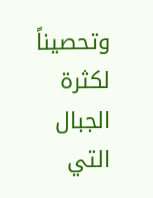وتحصيناً لكثرة الجبال التي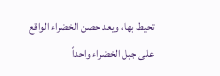تحيط بها، ويعد حصن الخضراء الواقع على جبل الخضراء واحداً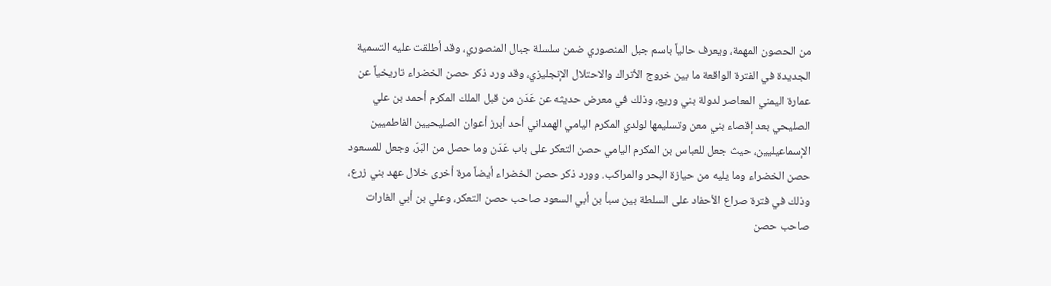من الحصون المهمة، ويعرف حالياً باسم جبل المنصوري ضمن سلسلة جبال المنصوري، وقد أطلقت عليه التسمية الجديدة في الفترة الواقعة ما بين خروج الأتراك والاحتلال الإنجليزي، وقد ورد ذكر حصن الخضراء تاريخياً عن عمارة اليمني المعاصر لدولة بني وريع، وذلك في معرض حديثه عن عَدَن من قبل الملك المكرم أحمد بن علي الصليحي بعد إقصاء بني معن وتسليمها لولدي المكرم اليامي الهمداني أحد أبرز أعوان الصليحيين الفاطميين الإسماعيليين، حيث جعل للعباس بن المكرم اليامي حصن التعكر على باب عَدَن وما حصل من البَرّ، وجعل للمسعود حصن الخضراء وما يليه من حيازة البحر والمراكب. وورد ذكر حصن الخضراء أيضاً مرة أخرى خلال عهد بني زرع، وذلك في فترة صراع الأحفاد على السلطة بين سبأ بن أبي السعود صاحب حصن التعكر، وعلي بن أبي الغارات صاحب حصن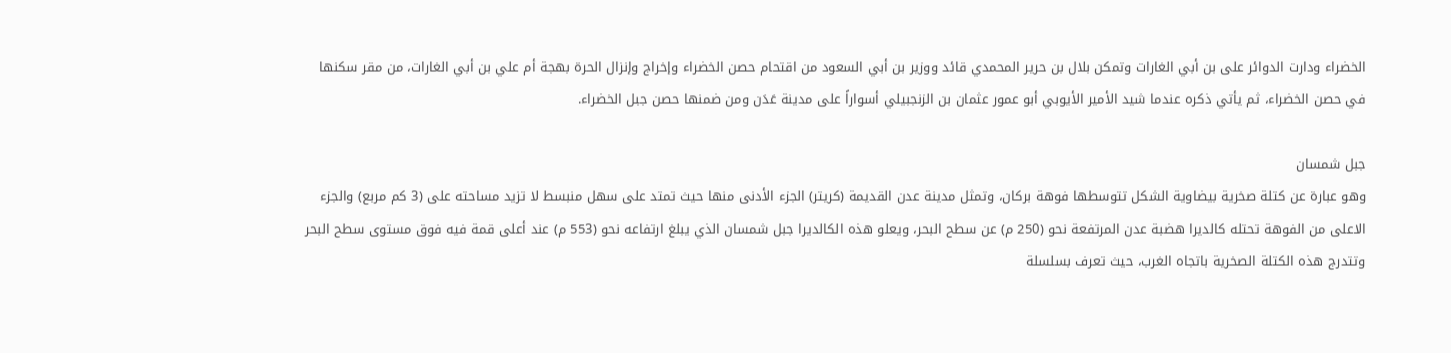الخضراء ودارت الدوائر على بن أبي الغارات وتمكن بلال بن حرير المحمدي قائد ووزير بن أبي السعود من اقتحام حصن الخضراء وإخراج وإنزال الحرة بهجة أم علي بن أبي الغارات، من مقر سكنها في حصن الخضراء، ثم يأتي ذكره عندما شيد الأمير الأيوبي أبو عمور عثمان بن الزنجبيلي أسواراً على مدينة عَدَن ومن ضمنها حصن جبل الخضراء.

جبل شمسان
وهو عبارة عن كتلة صخرية بيضاوية الشكل تتوسطها فوهة بركان، وتمثل مدينة عدن القديمة (كريتر) الجزء الأدنى منها حيث تمتد على سهل منبسط لا تزيد مساحته على (3 كم مربع) والجزء الاعلى من الفوهة تحتله كالديرا هضبة عدن المرتفعة نحو (250 م) عن سطح البحر، ويعلو هذه الكالديرا جبل شمسان الذي يبلغ ارتفاعه نحو (553 م) عند أعلى قمة فيه فوق مستوى سطح البحر وتتدرج هذه الكتلة الصخرية باتجاه الغرب، حيث تعرف بسلسلة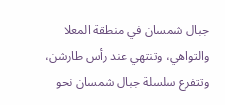جبال شمسان في منطقة المعلا والتواهي، وتنتهي عند رأس طارشن، وتتفرع سلسلة جبال شمسان نحو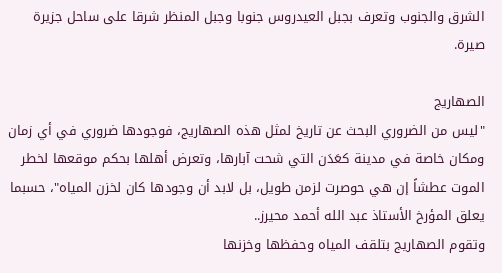الشرق والجنوب وتعرف بجبل العيدروس جنوبا وجبل المنظر شرقا على ساحل جزيرة صيرة.

الصهاريج
"ليس من الضروري البحث عن تاريخ لمثل هذه الصهاريج، فوجودها ضروري في أي زمان ومكان خاصة في مدينة كعَدَن التي شحت آبارها، وتعرض أهلها بحكم موقعها لخطر الموت عطشاً إن هي حوصرت لزمن طويل، بل لابد أن وجودها كان لخزن المياه"، حسبما يعلق المؤرخ الأستاذ عبد الله أحمد محيرز..
وتقوم الصهاريج بتلقف المياه وحفظها وخزنها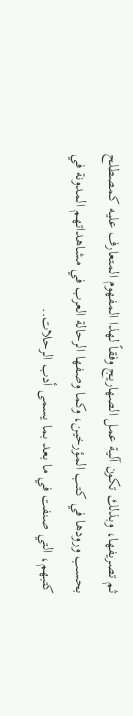ثم تصريفها، وبذلك تكون آلية عمل الصهاريج وفقاً لهذا المفهوم المتعارف عليه كمصطلح بحسب ورودها في كتب المؤرخين، وكما وصفها الرحالة العرب في مشاهداتهم المدونة في كتبهم، التي صنفت في ما بعد بما يسمى أدب الرحلات..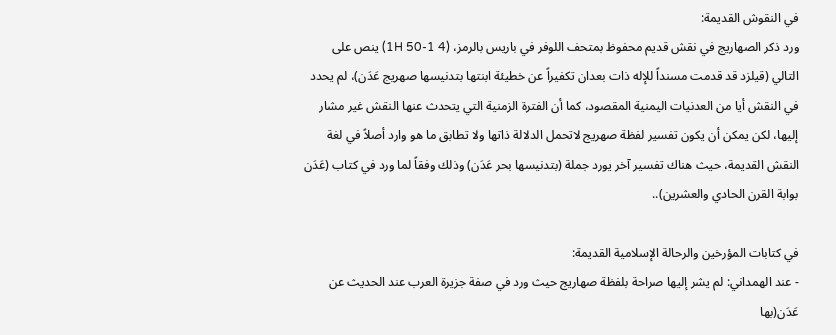في النقوش القديمة:
ورد ذكر الصهاريج في نقش قديم محفوظ بمتحف اللوفر في باريس بالرمز، (1H 50-1 4) ينص على التالي (قيلزد قد قدمت مسنداً للإله ذات بعدان تكفيراً عن خطيئة ابنتها بتدنيسها صهريج عَدَن)، لم يحدد في النقش أيا من العدنيات اليمنية المقصود، كما أن الفترة الزمنية التي يتحدث عنها النقش غير مشار إليها، لكن يمكن أن يكون تفسير لفظة صهريج لاتحمل الدلالة ذاتها ولا تطابق ما هو وارد أصلاً في لغة النقش القديمة، حيث هناك تفسير آخر يورد جملة (بتدنيسها بحر عَدَن) وذلك وفقاً لما ورد في كتاب (عَدَن بوابة القرن الحادي والعشرين)..

في كتابات المؤرخين والرحالة الإسلامية القديمة:
- عند الهمداني: لم يشر إليها صراحة بلفظة صهاريج حيث ورد في صفة جزيرة العرب عند الحديث عن عَدَن(بها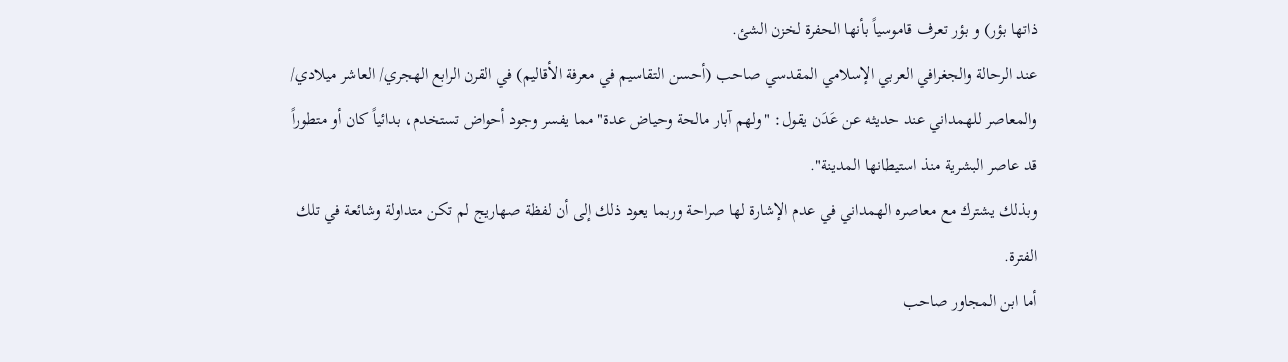ذاتها بؤر) و بؤر تعرف قاموسياً بأنها الحفرة لخزن الشئ.
عند الرحالة والجغرافي العربي الإسلامي المقدسي صاحب (أحسن التقاسيم في معرفة الأقاليم) في القرن الرابع الهجري/ العاشر ميلادي/ والمعاصر للهمداني عند حديثه عن عَدَن يقول: "ولهم آبار مالحة وحياض عدة" مما يفسر وجود أحواض تستخدم، بدائياً كان أو متطوراً قد عاصر البشرية منذ استيطانها المدينة".
وبذلك يشترك مع معاصره الهمداني في عدم الإشارة لها صراحة وربما يعود ذلك إلى أن لفظة صهاريج لم تكن متداولة وشائعة في تلك الفترة.
أما ابن المجاور صاحب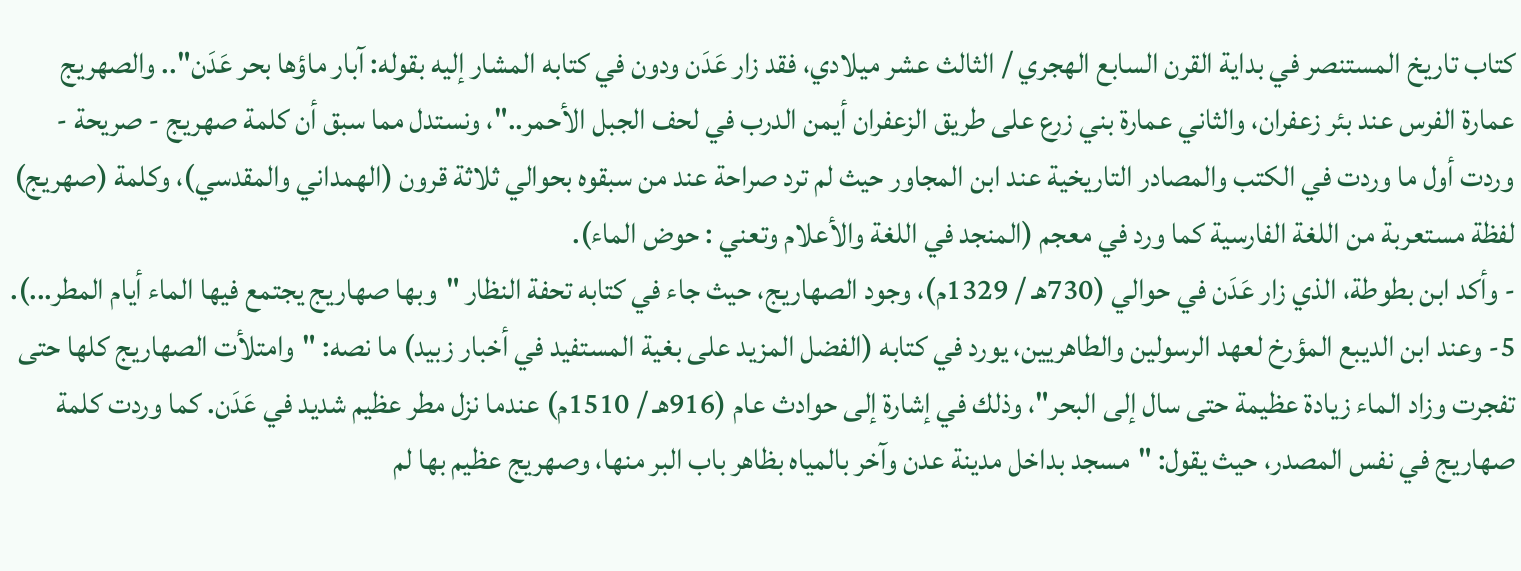كتاب تاريخ المستنصر في بداية القرن السابع الهجري / الثالث عشر ميلادي، فقد زار عَدَن ودون في كتابه المشار إليه بقوله: آبار ماؤها بحر عَدَن".. والصهريج عمارة الفرس عند بئر زعفران، والثاني عمارة بني زرع على طريق الزعفران أيمن الدرب في لحف الجبل الأحمر.."، ونستدل مما سبق أن كلمة صهريج - صريحة - وردت أول ما وردت في الكتب والمصادر التاريخية عند ابن المجاور حيث لم ترد صراحة عند من سبقوه بحوالي ثلاثة قرون (الهمداني والمقدسي)، وكلمة (صهريج) لفظة مستعربة من اللغة الفارسية كما ورد في معجم (المنجد في اللغة والأعلام وتعني : حوض الماء).
- وأكد ابن بطوطة، الذي زار عَدَن في حوالي (730هـ / 1329م)، وجود الصهاريج، حيث جاء في كتابه تحفة النظار "وبها صهاريج يجتمع فيها الماء أيام المطر...).
5- وعند ابن الديبع المؤرخ لعهد الرسولين والطاهريين، يورد في كتابه (الفضل المزيد على بغية المستفيد في أخبار زبيد) ما نصه: "وامتلأت الصهاريج كلها حتى تفجرت وزاد الماء زيادة عظيمة حتى سال إلى البحر"، وذلك في إشارة إلى حوادث عام (916هـ / 1510م) عندما نزل مطر عظيم شديد في عَدَن. كما وردت كلمة صهاريج في نفس المصدر، حيث يقول: "مسجد بداخل مدينة عدن وآخر بالمياه بظاهر باب البر منها، وصهريج عظيم بها لم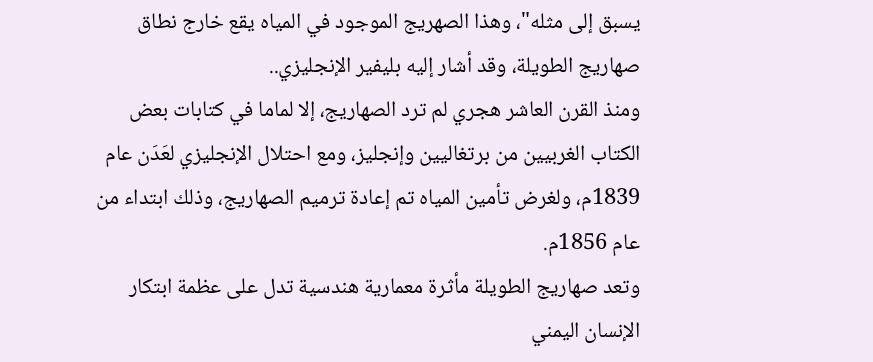يسبق إلى مثله"، وهذا الصهريج الموجود في المياه يقع خارج نطاق صهاريج الطويلة، وقد أشار إليه بليفير الإنجليزي..
ومنذ القرن العاشر هجري لم ترد الصهاريج، إلا لماما في كتابات بعض الكتاب الغربيين من برتغاليين وإنجليز، ومع احتلال الإنجليزي لعَدَن عام 1839م، ولغرض تأمين المياه تم إعادة ترميم الصهاريج، وذلك ابتداء من عام 1856م.
وتعد صهاريج الطويلة مأثرة معمارية هندسية تدل على عظمة ابتكار الإنسان اليمني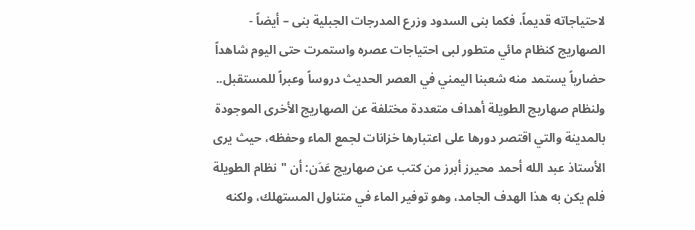لاحتياجاته قديماً، فكما بنى السدود وزرع المدرجات الجبلية بنى – أيضاً - الصهاريج كنظام مائي متطور لبى احتياجات عصره واستمرت حتى اليوم شاهداً حضارياً يستمد منه شعبنا اليمني في العصر الحديث دروساً وعبراً للمستقبل..
ولنظام صهاريج الطويلة أهداف متعددة مختلفة عن الصهاريج الأخرى الموجودة بالمدينة والتي اقتصر دورها على اعتبارها خزانات لجمع الماء وحفظه، حيث يرى الأستاذ عبد الله أحمد محيرز أبرز من كتب عن صهاريج عَدَن: أن "نظام الطويلة فلم يكن به هذا الهدف الجامد، وهو توفير الماء في متناول المستهلك، ولكنه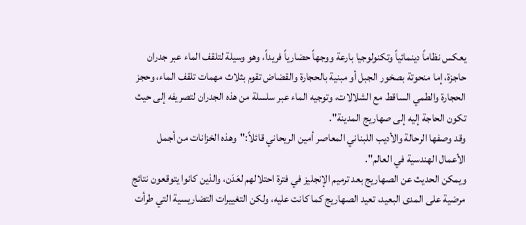يعكس نظاماً دينمائياً وتكنولوجيا بارعة ووجهاً حضارياً فريداً، وهو وسيلة لتلقف الماء عبر جدران حاجزة، إما منحوتة بصخور الجبل أو مبنية بالحجارة والقضاض تقوم بثلاث مهمات تلقف الماء، وحجز الحجارة والطمي الساقط مع الشلالات، وتوجيه الماء عبر سلسلة من هذه الجدران لتصريفه إلى حيث تكون الحاجة إليه إلى صهاريج المدينة".
وقد وصفها الرحالة والأديب اللبناني المعاصر أمين الريحاني قائلاً:"وهذه الخزانات من أجمل الأعمال الهندسية في العالم".
ويمكن الحديث عن الصهاريج بعد ترميم الإنجليز في فترة احتلالهم لعَدَن، والذين كانوا يتوقعون نتائج مرضية على المدى البعيد، تعيد الصهاريج كما كانت عليه، ولكن التغييرات التضاريسية التي طرأت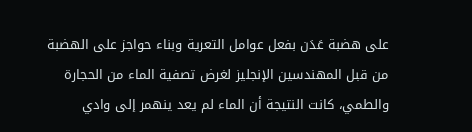على هضبة عَدَن بفعل عوامل التعرية وبناء حواجز على الهضبة من قبل المهندسين الإنجليز لغرض تصفية الماء من الحجارة والطمي، كانت النتيجة أن الماء لم يعد ينهمر إلى وادي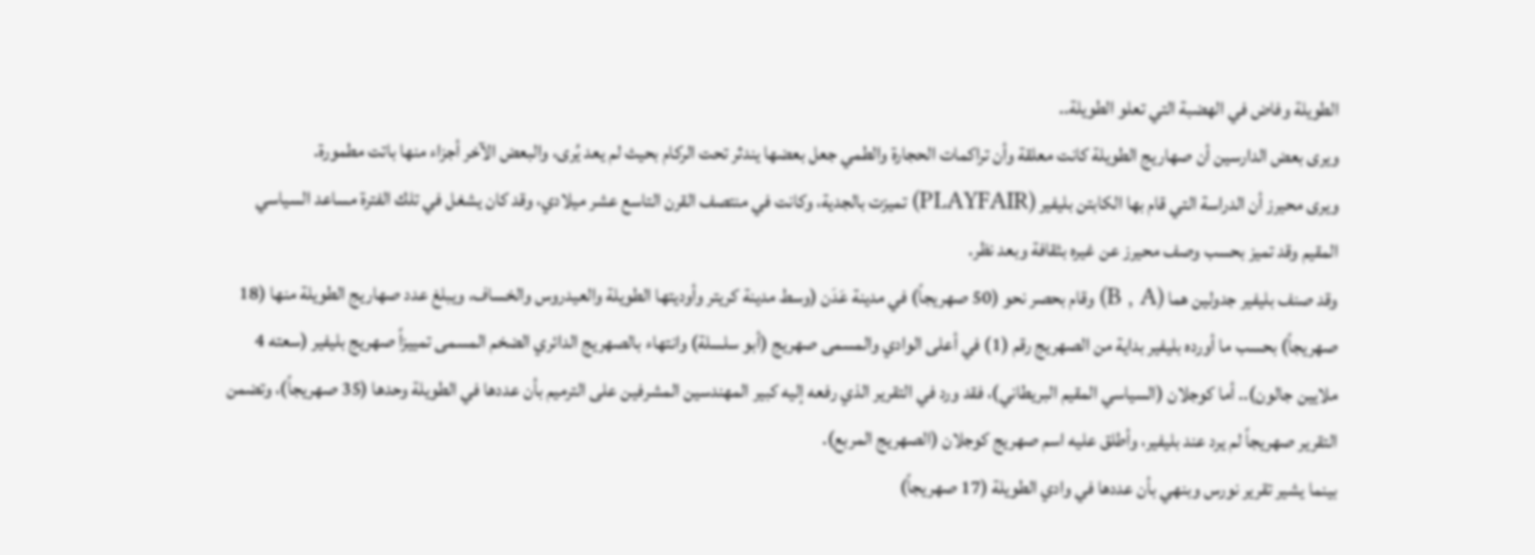الطويلة وفاض في الهضبة التي تعلو الطويلة..
ويرى بعض الدارسين أن صهاريج الطويلة كانت معلقة وأن تراكمات الحجارة والطمي جعل بعضها يندثر تحت الركام بحيث لم يعد يُرى، والبعض الآخر أجزاء منها باتت مطمورة.
ويرى محيرز أن الدراسة التي قام بها الكابتن بليفير (PLAYFAIR) تميزت بالجدية، وكانت في منتصف القرن التاسع عشر ميلادي، وقد كان يشغل في تلك الفترة مساعد السياسي المقيم وقد تميز بحسب وصف محيرز عن غيره بثقافة وبعد نظر.
وقد صنف بليفير جدولين هما (B , A) وقام بحصر نحو (50 صهريجاً) في مدينة عَدَن (وسط مدينة كريتر وأوديتها الطويلة والعيدروس والخساف، ويبلغ عدد صهاريج الطويلة منها (18 صهريجاً) بحسب ما أورده بليفير بداية من الصهريج رقم (1) في أعلى الوادي والمسمى صهريج (أبو سلسلة) وانتهاء بالصهريج الدائري الضخم المسمى تمييزاً صهريج بليفير (سعته 4 ملايين جالون).. أما كوجلان (السياسي المقيم البريطاني)، فقد ورد في التقرير الذي رفعه إليه كبير المهندسين المشرفين على الترميم بأن عددها في الطويلة وحدها (35 صهريجاً)، وتضمن التقرير صهريجاً لم يرد عند بليفير، وأطلق عليه اسم صهريج كوجلان (الصهريج المربع).
بينما يشير تقرير نورس وبنهي بأن عددها في وادي الطويلة (17 صهريجاً)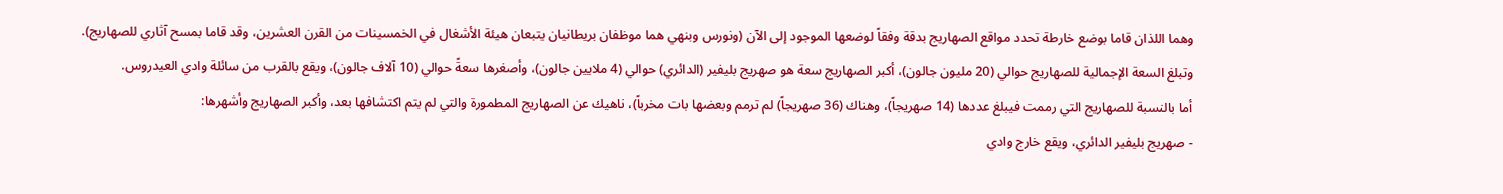وهما اللذان قاما بوضع خارطة تحدد مواقع الصهاريج بدقة وفقاً لوضعها الموجود إلى الآن (ونورس وبنهي هما موظفان بريطانيان يتبعان هيئة الأشغال في الخمسينات من القرن العشرين، وقد قاما بمسح آثاري للصهاريج).
وتبلغ السعة الإجمالية للصهاريج حوالي (20 مليون جالون)، أكبر الصهاريج سعة هو صهريج بليفير (الدائري) حوالي (4 ملايين جالون)، وأصغرها سعةً حوالي (10 آلاف جالون)، ويقع بالقرب من سائلة وادي العيدروس.
أما بالنسبة للصهاريج التي رممت فيبلغ عددها (14 صهريجاً)، وهناك (36 صهريجاً) لم ترمم وبعضها بات مخرباً)، ناهيك عن الصهاريج المطمورة والتي لم يتم اكتشافها بعد، وأكبر الصهاريج وأشهرها:
- صهريج بليفير الدائري، ويقع خارج وادي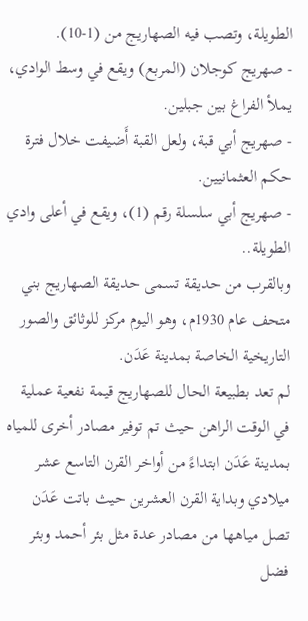الطويلة، وتصب فيه الصهاريج من (1-10).
- صهريج كوجلان (المربع) ويقع في وسط الوادي، يملأ الفراغ بين جبلين.
- صهريج أبي قبة، ولعل القبة أَضيفت خلال فترة حكم العثمانيين.
- صهريج أبي سلسلة رقم (1)، ويقع في أعلى وادي الطويلة..
وبالقرب من حديقة تسمى حديقة الصهاريج بني متحف عام 1930م، وهو اليوم مركز للوثائق والصور التاريخية الخاصة بمدينة عَدَن.
لم تعد بطبيعة الحال للصهاريج قيمة نفعية عملية في الوقت الراهن حيث تم توفير مصادر أخرى للمياه بمدينة عَدَن ابتداءً من أواخر القرن التاسع عشر ميلادي وبداية القرن العشرين حيث باتت عَدَن تصل مياهها من مصادر عدة مثل بئر أحمد وبئر فضل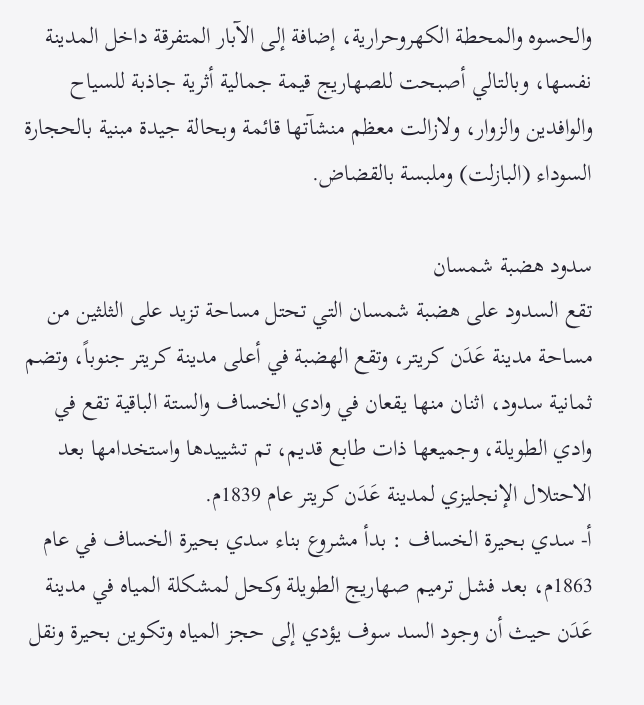والحسوه والمحطة الكهروحرارية، إضافة إلى الآبار المتفرقة داخل المدينة نفسها، وبالتالي أصبحت للصهاريج قيمة جمالية أثرية جاذبة للسياح والوافدين والزوار، ولازالت معظم منشآتها قائمة وبحالة جيدة مبنية بالحجارة السوداء (البازلت) وملبسة بالقضاض.

سدود هضبة شمسان
تقع السدود على هضبة شمسان التي تحتل مساحة تزيد على الثلثين من مساحة مدينة عَدَن كريتر، وتقع الهضبة في أعلى مدينة كريتر جنوباً، وتضم ثمانية سدود، اثنان منها يقعان في وادي الخساف والستة الباقية تقع في وادي الطويلة، وجميعها ذات طابع قديم، تم تشييدها واستخدامها بعد الاحتلال الإنجليزي لمدينة عَدَن كريتر عام 1839م.
أ- سدي بحيرة الخساف : بدأ مشروع بناء سدي بحيرة الخساف في عام 1863م، بعد فشل ترميم صهاريج الطويلة وكحل لمشكلة المياه في مدينة عَدَن حيث أن وجود السد سوف يؤدي إلى حجز المياه وتكوين بحيرة ونقل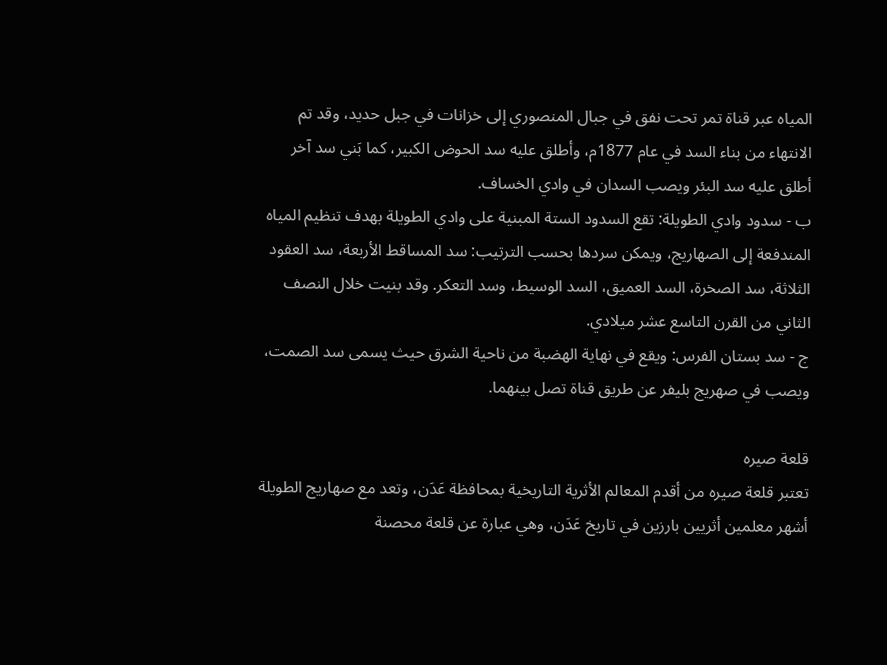المياه عبر قناة تمر تحت نفق في جبال المنصوري إلى خزانات في جبل حديد، وقد تم الانتهاء من بناء السد في عام 1877م، وأطلق عليه سد الحوض الكبير، كما بَني سد آخر أطلق عليه سد البئر ويصب السدان في وادي الخساف.
ب - سدود وادي الطويلة: تقع السدود الستة المبنية على وادي الطويلة بهدف تنظيم المياه المندفعة إلى الصهاريج، ويمكن سردها بحسب الترتيب: سد المساقط الأربعة، سد العقود الثلاثة، سد الصخرة، السد العميق، السد الوسيط، وسد التعكر. وقد بنيت خلال النصف الثاني من القرن التاسع عشر ميلادي.
ج - سد بستان الفرس: ويقع في نهاية الهضبة من ناحية الشرق حيث يسمى سد الصمت، ويصب في صهريج بليفر عن طريق قناة تصل بينهما.

قلعة صيره
تعتبر قلعة صيره من أقدم المعالم الأثرية التاريخية بمحافظة عَدَن، وتعد مع صهاريج الطويلة أشهر معلمين أثريين بارزين في تاريخ عَدَن، وهي عبارة عن قلعة محصنة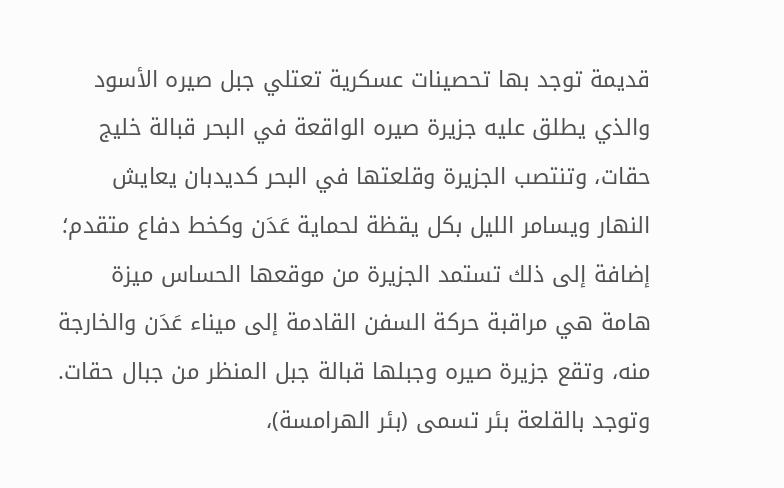قديمة توجد بها تحصينات عسكرية تعتلي جبل صيره الأسود والذي يطلق عليه جزيرة صيره الواقعة في البحر قبالة خليج حقات، وتنتصب الجزيرة وقلعتها في البحر كديدبان يعايش النهار ويسامر الليل بكل يقظة لحماية عَدَن وكخط دفاع متقدم؛ إضافة إلى ذلك تستمد الجزيرة من موقعها الحساس ميزة هامة هي مراقبة حركة السفن القادمة إلى ميناء عَدَن والخارجة منه، وتقع جزيرة صيره وجبلها قبالة جبل المنظر من جبال حقات.
وتوجد بالقلعة بئر تسمى (بئر الهرامسة)،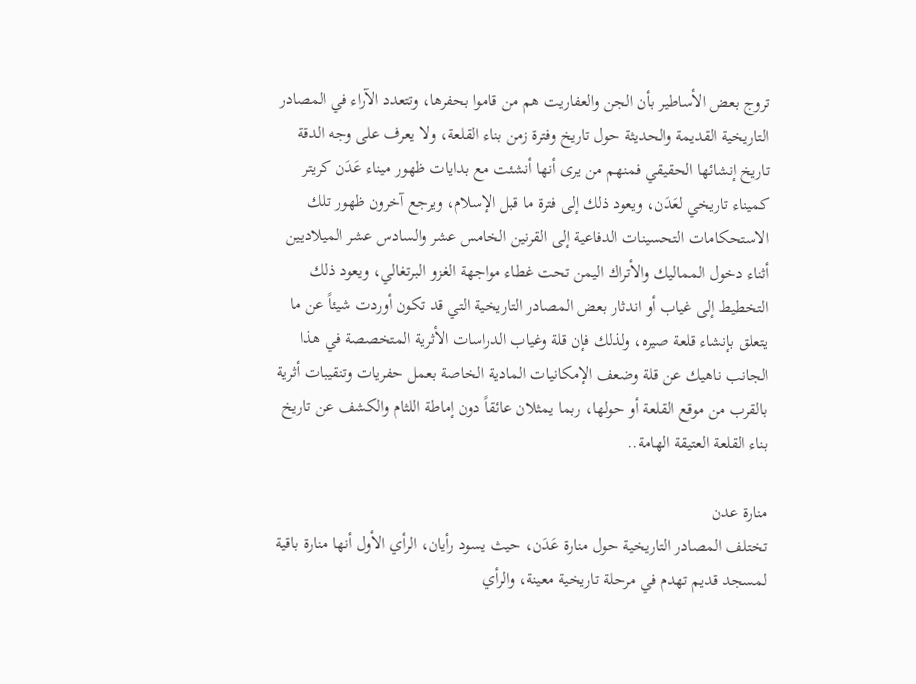تروج بعض الأساطير بأن الجن والعفاريت هم من قاموا بحفرها، وتتعدد الآراء في المصادر التاريخية القديمة والحديثة حول تاريخ وفترة زمن بناء القلعة، ولا يعرف على وجه الدقة تاريخ إنشائها الحقيقي فمنهم من يرى أنها أنشئت مع بدايات ظهور ميناء عَدَن كريتر كميناء تاريخي لعَدَن، ويعود ذلك إلى فترة ما قبل الإسلام، ويرجع آخرون ظهور تلك الاستحكامات التحسينات الدفاعية إلى القرنين الخامس عشر والسادس عشر الميلاديين أثناء دخول المماليك والأتراك اليمن تحت غطاء مواجهة الغزو البرتغالي، ويعود ذلك التخطيط إلى غياب أو اندثار بعض المصادر التاريخية التي قد تكون أوردت شيئاً عن ما يتعلق بإنشاء قلعة صيره، ولذلك فإن قلة وغياب الدراسات الأثرية المتخصصة في هذا الجانب ناهيك عن قلة وضعف الإمكانيات المادية الخاصة بعمل حفريات وتنقيبات أثرية بالقرب من موقع القلعة أو حولها، ربما يمثلان عائقاً دون إماطة اللثام والكشف عن تاريخ بناء القلعة العتيقة الهامة..

منارة عدن
تختلف المصادر التاريخية حول منارة عَدَن، حيث يسود رأيان، الرأي الأول أنها منارة باقية لمسجد قديم تهدم في مرحلة تاريخية معينة، والرأي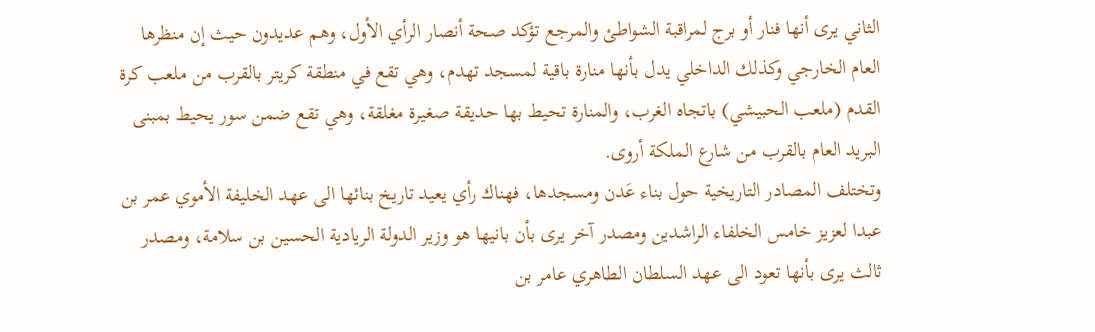الثاني يرى أنها فنار أو برج لمراقبة الشواطئ والمرجع تؤكد صحة أنصار الرأي الأول، وهم عديدون حيث إن منظرها العام الخارجي وكذلك الداخلي يدل بأنها منارة باقية لمسجد تهدم، وهي تقع في منطقة كريتر بالقرب من ملعب كرة القدم (ملعب الحبيشي) باتجاه الغرب، والمنارة تحيط بها حديقة صغيرة مغلقة، وهي تقع ضمن سور يحيط بمبنى البريد العام بالقرب من شارع الملكة أروى.
وتختلف المصادر التاريخية حول بناء عَدن ومسجدها، فهناك رأي يعيد تاريخ بنائها الى عهد الخليفة الأموي عمر بن عبدا لعزيز خامس الخلفاء الراشدين ومصدر آخر يرى بأن بانيها هو وزير الدولة الريادية الحسين بن سلامة، ومصدر ثالث يرى بأنها تعود الى عهد السلطان الطاهري عامر بن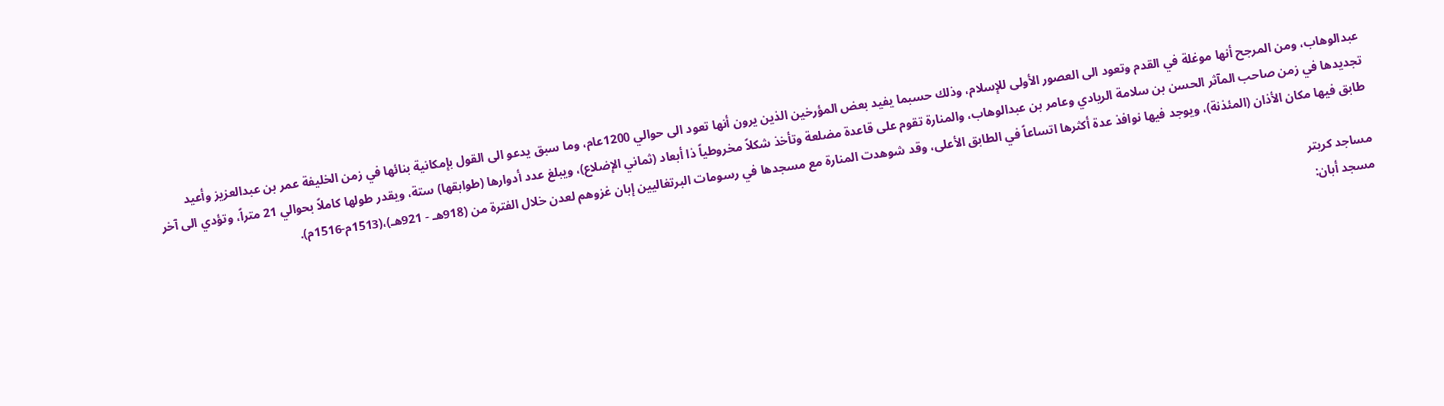عبدالوهاب، ومن المرجح أنها موغلة في القدم وتعود الى العصور الأولى للإسلام، وذلك حسبما يفيد بعض المؤرخين الذين يرون أنها تعود الى حوالي 1200عام، وما سبق يدعو الى القول بإمكانية بنائها في زمن الخليفة عمر بن عبدالعزيز وأعيد تجديدها في زمن صاحب المآثر الحسن بن سلامة الريادي وعامر بن عبدالوهاب، والمنارة تقوم على قاعدة مضلعة وتأخذ شكلاً مخروطياً ذا أبعاد (ثماني الإضلاع)، ويبلغ عدد أدوارها (طوابقها) ستة، ويقدر طولها كاملاً بحوالي 21 متراً، وتؤدي الى آخر طابق فيها مكان الأذان (المئذنة)، ويوجد فيها نوافذ عدة أكثرها اتساعاً في الطابق الأعلى، وقد شوهدت المنارة مع مسجدها في رسومات البرتغاليين إبان غزوهم لعدن خلال الفترة من (918هـ - 921هـ)،(1513م-1516م).

مساجد كريتر
مسجد أبان: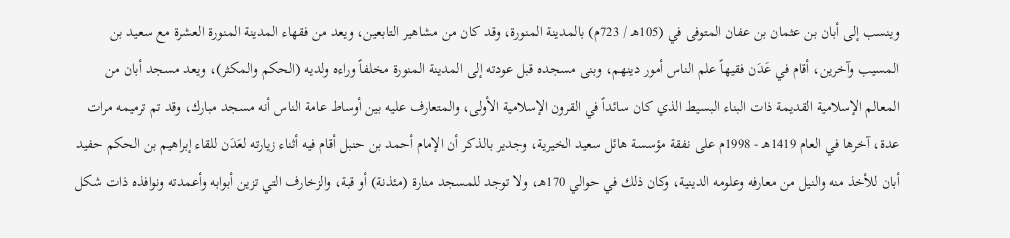وينسب إلى أبان بن عثمان بن عفان المتوفى في (105هـ / 723م) بالمدينة المنورة، وقد كان من مشاهير التابعين، ويعد من فقهاء المدينة المنورة العشرة مع سعيد بن المسيب وآخرين، أقام في عَدَن فقيهاً علم الناس أمور دينهم، وبنى مسجده قبل عودته إلى المدينة المنورة مخلفاً وراءه ولديه (الحكم والمكثر)، ويعد مسجد أبان من المعالم الإسلامية القديمة ذات البناء البسيط الذي كان سائداً في القرون الإسلامية الأولى، والمتعارف عليه بين أوساط عامة الناس أنه مسجد مبارك، وقد تم ترميمه مرات عدة، آخرها في العام 1419هـ - 1998م على نفقة مؤسسة هائل سعيد الخيرية، وجدير بالذكر أن الإمام أحمد بن حنبل أقام فيه أثناء زيارته لعَدَن للقاء إبراهيم بن الحكم حفيد أبان للأخذ منه والنيل من معارفه وعلومه الدينية، وكان ذلك في حوالي 170هـ، ولا توجد للمسجد منارة (مئذنة) أو قبة، والزخارف التي تزين أبوابه وأعمدته ونوافذه ذات شكل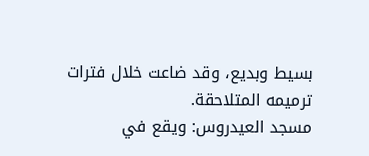بسيط وبديع، وقد ضاعت خلال فترات ترميمه المتلاحقة.
مسجد العيدروس: ويقع في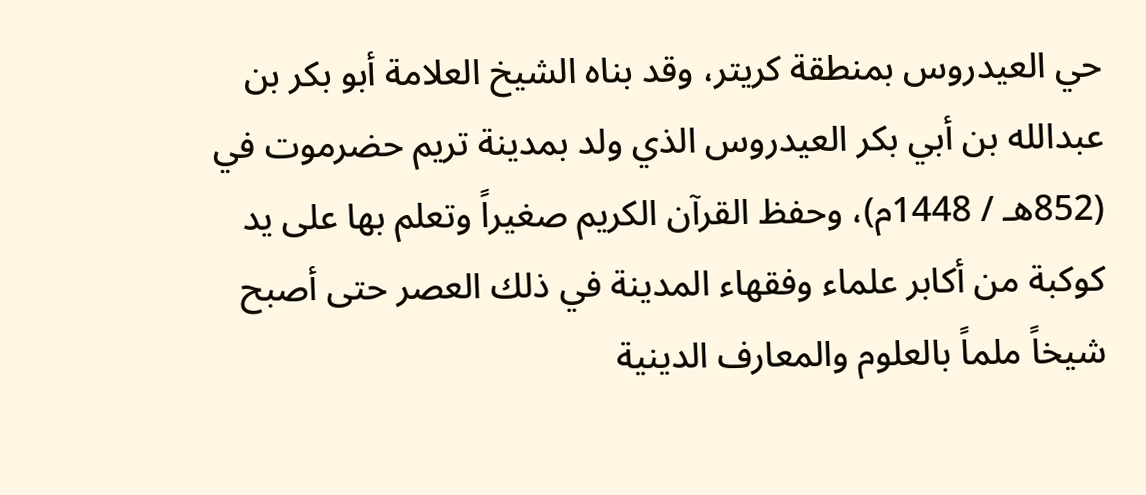حي العيدروس بمنطقة كريتر، وقد بناه الشيخ العلامة أبو بكر بن عبدالله بن أبي بكر العيدروس الذي ولد بمدينة تريم حضرموت في (852هـ / 1448م)، وحفظ القرآن الكريم صغيراً وتعلم بها على يد كوكبة من أكابر علماء وفقهاء المدينة في ذلك العصر حتى أصبح شيخاً ملماً بالعلوم والمعارف الدينية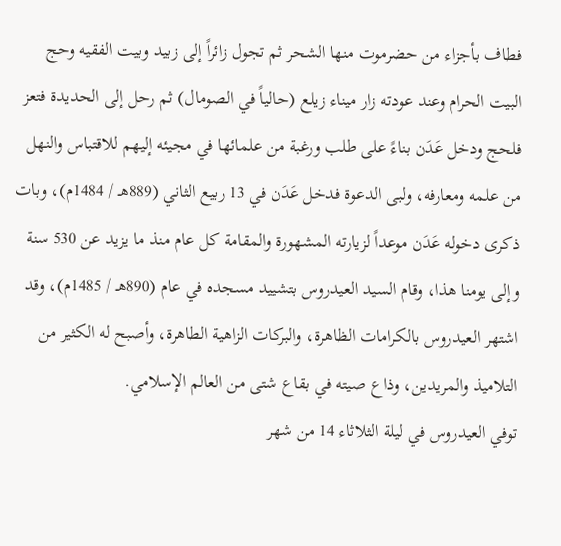فطاف بأجزاء من حضرموت منها الشحر ثم تجول زائراً إلى زبيد وبيت الفقيه وحج البيت الحرام وعند عودته زار ميناء زيلع (حالياً في الصومال) ثم رحل إلى الحديدة فتعز فلحج ودخل عَدَن بناءً على طلب ورغبة من علمائها في مجيئه إليهم للاقتباس والنهل من علمه ومعارفه، ولبى الدعوة فدخل عَدَن في 13 ربيع الثاني (889هـ / 1484م)، وبات ذكرى دخوله عَدَن موعداً لزيارته المشهورة والمقامة كل عام منذ ما يزيد عن 530 سنة وإلى يومنا هذا، وقام السيد العيدروس بتشييد مسجده في عام (890هـ / 1485م)، وقد اشتهر العيدروس بالكرامات الظاهرة، والبركات الزاهية الطاهرة، وأصبح له الكثير من التلاميذ والمريدين، وذاع صيته في بقاع شتى من العالم الإسلامي.
توفي العيدروس في ليلة الثلاثاء 14 من شهر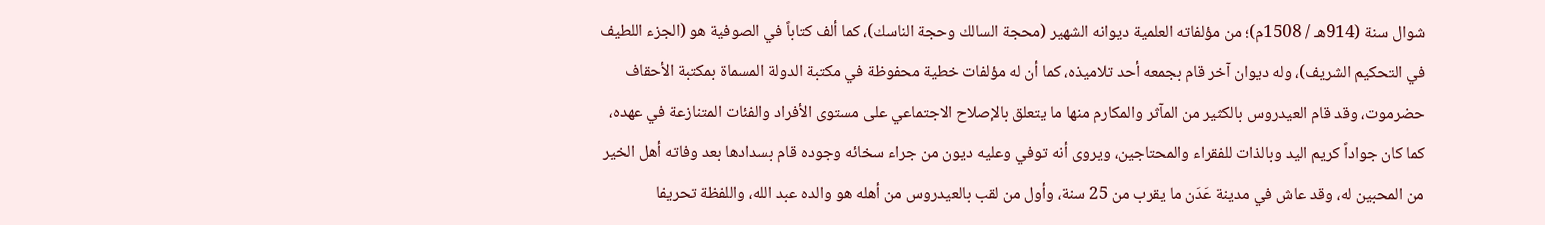شوال سنة (914هـ / 1508م)؛ من مؤلفاته العلمية ديوانه الشهير (محجة السالك وحجة الناسك)، كما ألف كتاباً في الصوفية هو (الجزء اللطيف في التحكيم الشريف)، وله ديوان آخر قام بجمعه أحد تلاميذه، كما أن له مؤلفات خطية محفوظة في مكتبة الدولة المسماة بمكتبة الأحقاف حضرموت، وقد قام العيدروس بالكثير من المآثر والمكارم منها ما يتعلق بالإصلاح الاجتماعي على مستوى الأفراد والفئات المتنازعة في عهده، كما كان جواداً كريم اليد وبالذات للفقراء والمحتاجين، ويروى أنه توفي وعليه ديون من جراء سخائه وجوده قام بسدادها بعد وفاته أهل الخير من المحبين له، وقد عاش في مدينة عَدَن ما يقرب من 25 سنة، وأول من لقب بالعيدروس من أهله هو والده عبد الله، واللفظة تحريفا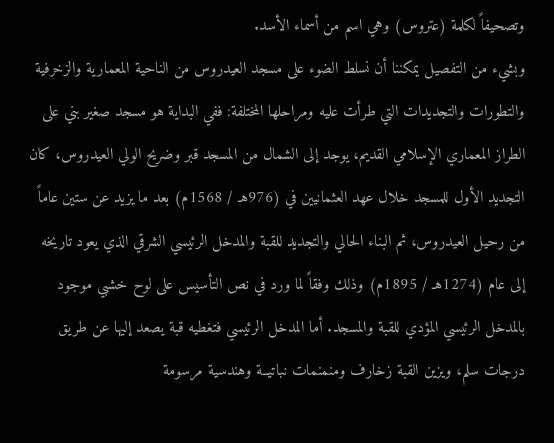وتصحيفاً لكلمة (عتروس) وهي اسم من أسماء الأسد.
وبشيء من التفصيل يمكننا أن نسلط الضوء على مسجد العيدروس من الناحية المعمارية والزخرفية والتطورات والتجديدات التي طرأت عليه ومراحلها المختلفة: ففي البداية هو مسجد صغير بني على الطراز المعماري الإسلامي القديم، يوجد إلى الشمال من المسجد قبر وضريح الولي العيدروس، كان التجديد الأول للمسجد خلال عهد العثمانيين في (976هـ / 1568م) بعد ما يزيد عن ستين عاماً من رحيل العيدروس، ثم البناء الحالي والتجديد للقبة والمدخل الرئيسي الشرقي الذي يعود تاريخه إلى عام (1274هـ / 1895م) وذلك وفقاً لما ورد في نص التأسيس على لوح خشبي موجود بالمدخل الرئيسي المؤدي للقبة والمسجد. أما المدخل الرئيسي فتغطيه قبة يصعد إليها عن طريق درجات سلم، ويزين القبة زخارف ومنمنمات نباتيــة وهندسية مرسومة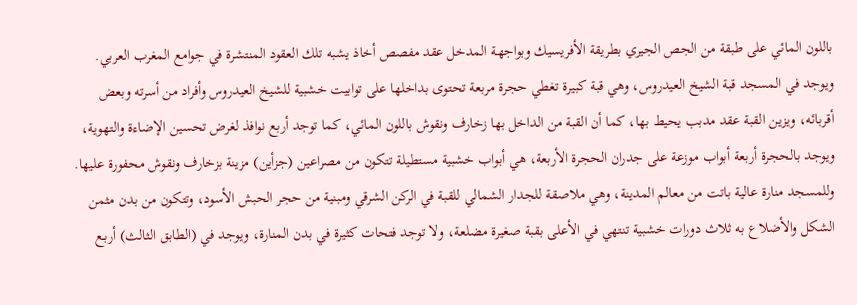باللون المائي على طبقة من الجص الجيري بطريقة الأفريسيك وبواجهـة المدخل عقد مفصص أخاذ يشبه تلك العقود المنتشرة في جوامع المغرب العربي. ويوجد في المسجد قبة الشيخ العيدروس، وهي قبة كبيرة تغطي حجرة مربعة تحتوى بداخلها على توابيت خشبية للشيخ العيدروس وأفراد من أسرته وبعض أقربائه، ويزين القبة عقد مدبب يحيط بها، كما أن القبة من الداخل بها زخارف ونقوش باللون المائي، كما توجد أربع نوافذ لغرض تحسين الإضاءة والتهوية، ويوجد بالحجرة أربعة أبواب موزعة على جدران الحجرة الأربعة، هي أبواب خشبية مستطيلة تتكون من مصراعين (جزأين) مزينة بزخارف ونقوش محفورة عليها.
وللمسجد منارة عالية باتت من معالم المدينة، وهي ملاصقة للجدار الشمالي للقبة في الركن الشرقي ومبنية من حجر الحبش الأسود، وتتكون من بدن مثمن الشكل والأضلاع به ثلاث دورات خشبية تنتهي في الأعلى بقبة صغيرة مضلعة، ولا توجد فتحات كثيرة في بدن المنارة، ويوجد في (الطابق الثالث) أربـع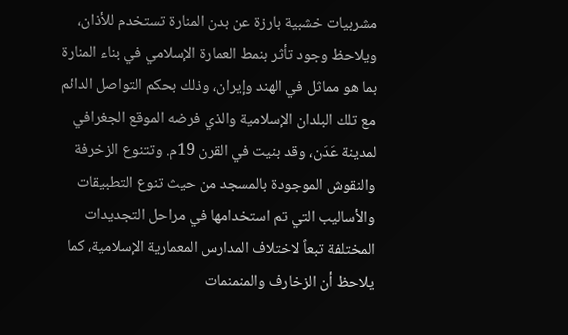مشربيات خشبية بارزة عن بدن المنارة تستخدم للأذان، ويلاحظ وجود تأثر بنمط العمارة الإسلامي في بناء المنارة بما هو مماثل في الهند وإيران، وذلك بحكم التواصل الدائم مع تلك البلدان الإسلامية والذي فرضه الموقع الجغرافي لمدينة عَدَن، وقد بنيت في القرن 19م. وتتنوع الزخرفة والنقوش الموجودة بالمسجد من حيث تنوع التطبيقات والأساليب التي تم استخدامها في مراحل التجديدات المختلفة تبعاً لاختلاف المدارس المعمارية الإسلامية، كما يلاحظ أن الزخارف والمنمنمات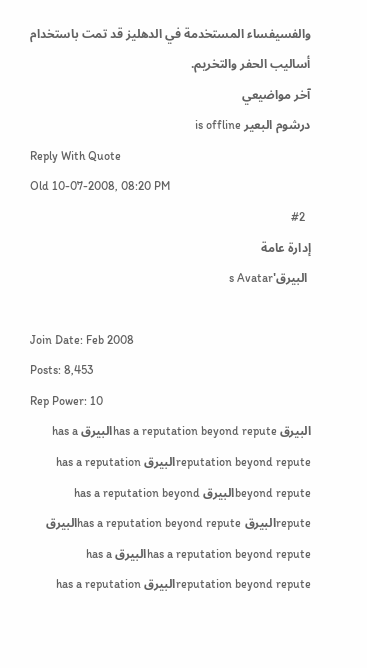والفسيفساء المستخدمة في الدهليز قد تمت باستخدام أساليب الحفر والتخريم.
آخر مواضيعي
درشوم البعير is offline
Reply With Quote
Old 10-07-2008, 08:20 PM
  #2
إدارة عامة
 البيرق's Avatar

Join Date: Feb 2008
Posts: 8,453
Rep Power: 10
البيرق has a reputation beyond reputeالبيرق has a reputation beyond reputeالبيرق has a reputation beyond reputeالبيرق has a reputation beyond reputeالبيرق has a reputation beyond reputeالبيرق has a reputation beyond reputeالبيرق has a reputation beyond reputeالبيرق has a reputation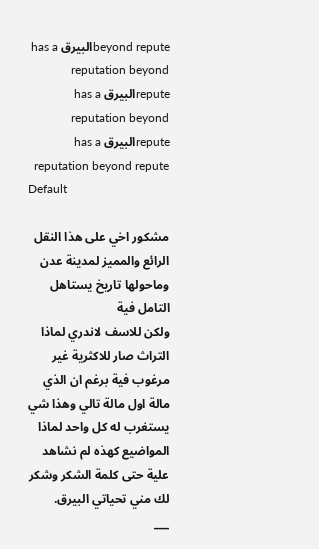beyond reputeالبيرق has a reputation beyond reputeالبيرق has a reputation beyond reputeالبيرق has a reputation beyond repute
Default

مشكور اخي على هذا النقل الرائع والمميز لمدينة عدن وماحولها تاريخ يستاهل التامل فية
ولكن للاسف لاندري لماذا التراث صار للاكثرية غير مرغوب فية برغم ان الذي مالة اول مالة تالي وهذا شي يستغرب له كل واحد لماذا المواضيع كهذه لم نشاهد علية حتى كلمة الشكر وشكر لك مني تحياتي البيرق.
___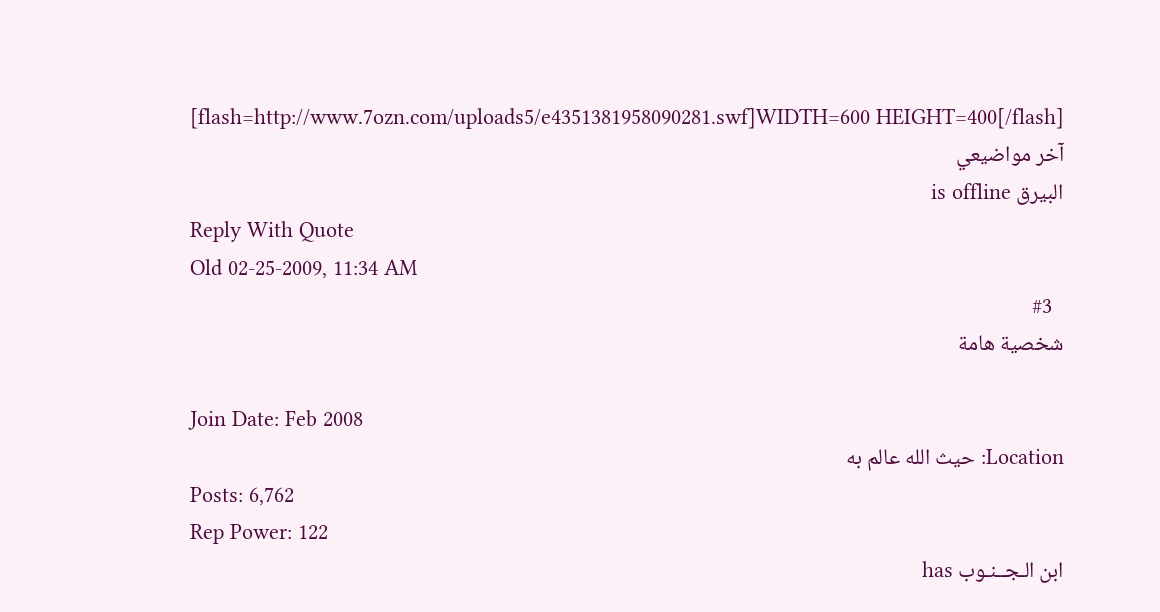[flash=http://www.7ozn.com/uploads5/e4351381958090281.swf]WIDTH=600 HEIGHT=400[/flash]
آخر مواضيعي
البيرق is offline
Reply With Quote
Old 02-25-2009, 11:34 AM
  #3
شخصية هامة

Join Date: Feb 2008
Location: حيث الله عالم به
Posts: 6,762
Rep Power: 122
ابن الـجــنـوب has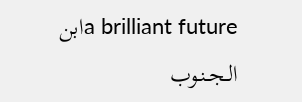a brilliant futureابن الـجــنـوب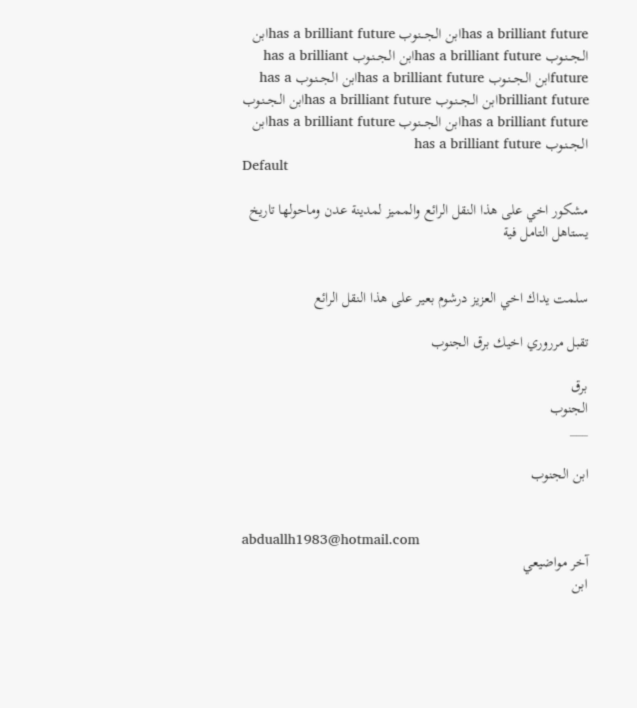has a brilliant futureابن الـجــنـوب has a brilliant futureابن الـجــنـوب has a brilliant futureابن الـجــنـوب has a brilliant futureابن الـجــنـوب has a brilliant futureابن الـجــنـوب has a brilliant futureابن الـجــنـوب has a brilliant futureابن الـجــنـوب has a brilliant futureابن الـجــنـوب has a brilliant futureابن الـجــنـوب has a brilliant future
Default

مشكور اخي على هذا النقل الرائع والمميز لمدينة عدن وماحولها تاريخ يستاهل التامل فية


سلمت يداك اخي العزيز درشوم بعير على هذا النقل الرائع

تقبل مرروري اخيك برق الجنوب

برق
الجنوب
___

ابن الجنوب


abduallh1983@hotmail.com
آخر مواضيعي
ابن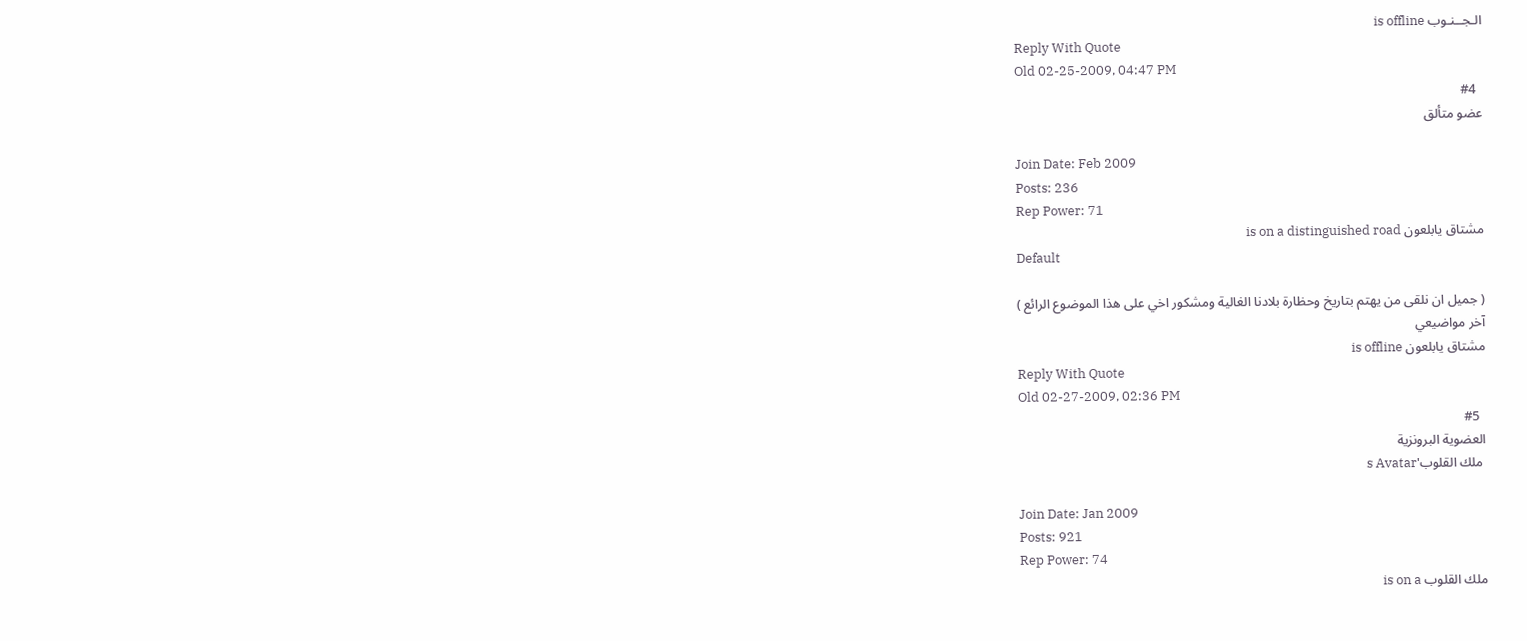الـجــنـوب is offline
Reply With Quote
Old 02-25-2009, 04:47 PM
  #4
عضو متألق

Join Date: Feb 2009
Posts: 236
Rep Power: 71
مشتاق يابلعون is on a distinguished road
Default

( جميل ان نلقى من يهتم بتاريخ وحظارة بلادنا الغالية ومشكور اخي على هذا الموضوع الرائع )
آخر مواضيعي
مشتاق يابلعون is offline
Reply With Quote
Old 02-27-2009, 02:36 PM
  #5
العضوية البرونزية
 ملك القلوب's Avatar

Join Date: Jan 2009
Posts: 921
Rep Power: 74
ملك القلوب is on a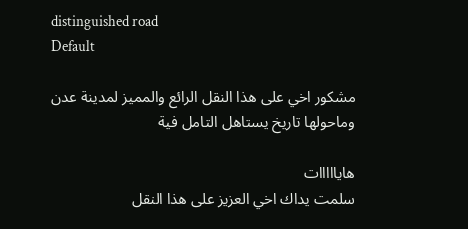distinguished road
Default

مشكور اخي على هذا النقل الرائع والمميز لمدينة عدن وماحولها تاريخ يستاهل التامل فية

هايااااات
سلمت يداك اخي العزيز على هذا النقل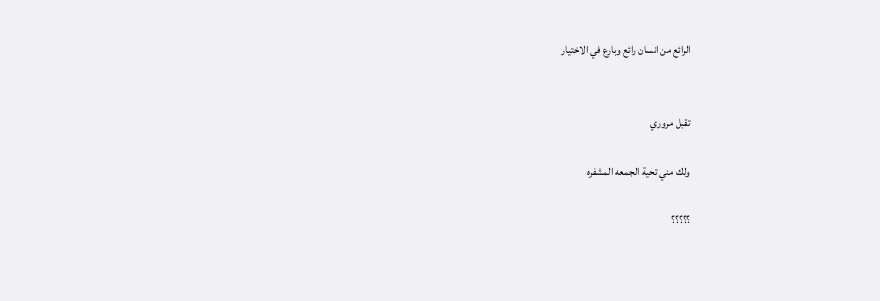الرائع من انسان رائع وبارع في الاختيار


تقبل مروري

ولك مني تحية الجمعه المشفره

؟؟؟؟؟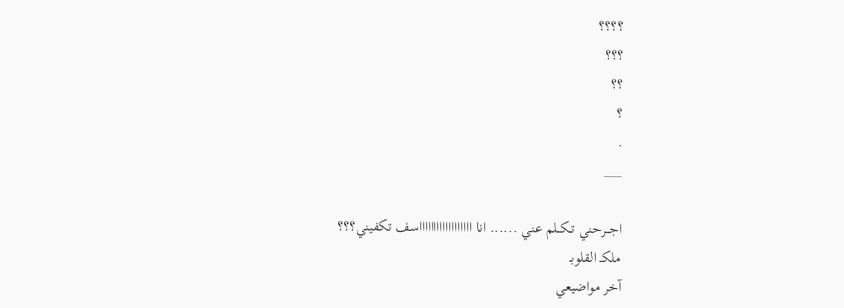؟؟؟؟
؟؟؟
؟؟
؟
.
___

اجـــرحني تــكــلم عني ...... انا ااااااااااااااااااسف تكفيني؟؟؟
ملكـ القلوبـ
آخر مواضيعي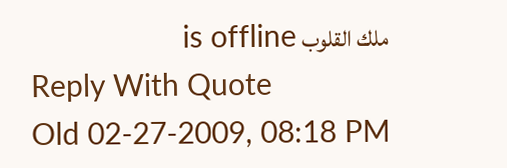ملك القلوب is offline
Reply With Quote
Old 02-27-2009, 08:18 PM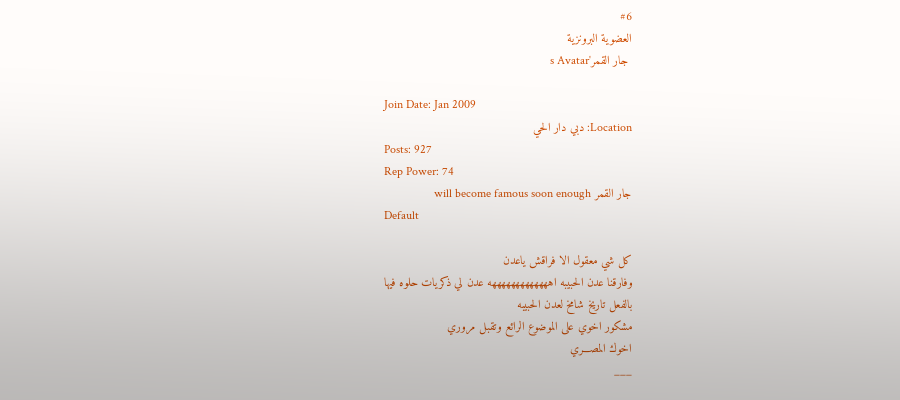#6
العضوية البرونزية
 جار القمر's Avatar

Join Date: Jan 2009
Location: دبي دار الحي
Posts: 927
Rep Power: 74
جار القمر will become famous soon enough
Default

كل شي معقول الا فراقش ياعدن
وفارقنا عدن الحبيبه اهههههههههههههه عدن لي ذكريات حلوه فيها
بالفعل تاريخ شامخ لعدن الحبيبه
مشكور اخوي على الموضوع الرائع وتقبل مروري
اخوك المصـــري
___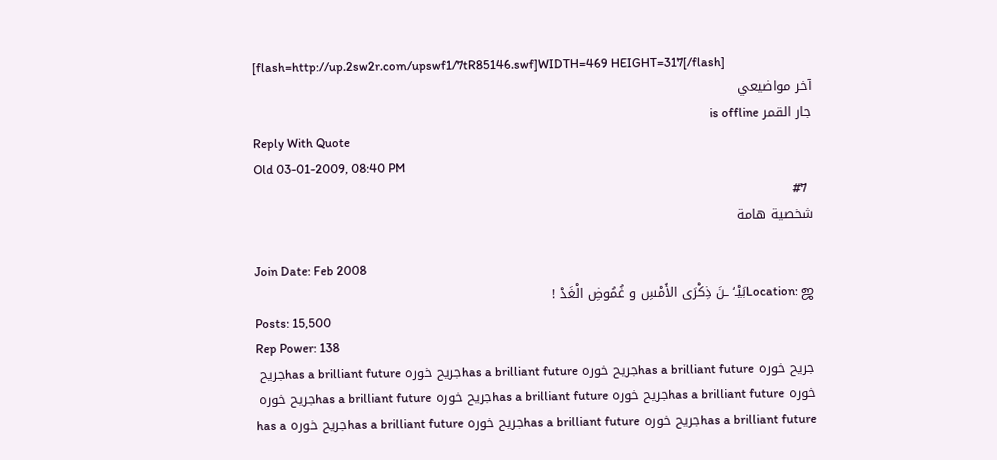[flash=http://up.2sw2r.com/upswf1/7tR85146.swf]WIDTH=469 HEIGHT=317[/flash]
آخر مواضيعي
جار القمر is offline
Reply With Quote
Old 03-01-2009, 08:40 PM
  #7
شخصية هامة

Join Date: Feb 2008
Location: ஜبَيْـ‘ـنَ ذِكْرَى الأَمْسِ و غُمُوضِ الْغَدْ !
Posts: 15,500
Rep Power: 138
جريح خوره has a brilliant futureجريح خوره has a brilliant futureجريح خوره has a brilliant futureجريح خوره has a brilliant futureجريح خوره has a brilliant futureجريح خوره has a brilliant futureجريح خوره has a brilliant futureجريح خوره has a brilliant futureجريح خوره has a brilliant futureجريح خوره has a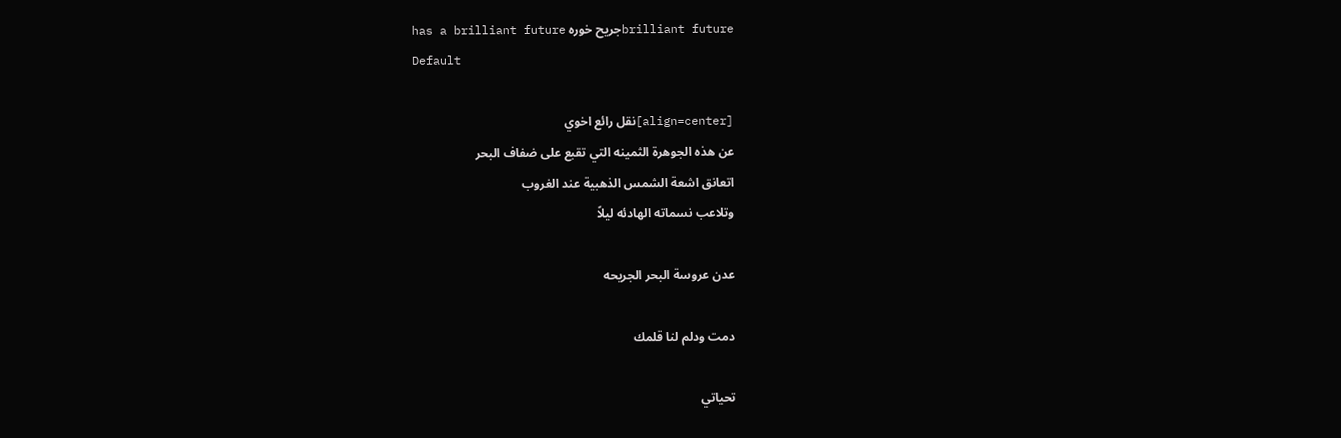brilliant futureجريح خوره has a brilliant future
Default

[align=center]نقل رائع اخوي
عن هذه الجوهرة الثمينه التي تقبع على ضفاف البحر
اتعانق اشعة الشمس الذهبية عند الغروب
وتلاعب نسماته الهادئه ليلاً

عدن عروسة البحر الجريحه

دمت ودلم لنا قلمك

تحياتي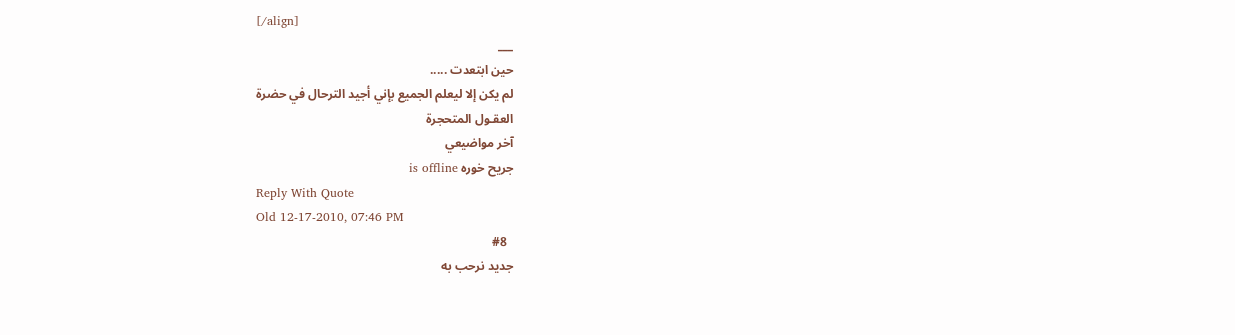[/align]
___
حين ابتعدت .....
لم يكن إلا ليعلم الجميع بإني أجيد الترحال في حضرة
العقـول المتحجرة
آخر مواضيعي
جريح خوره is offline
Reply With Quote
Old 12-17-2010, 07:46 PM
  #8
جديد نرحب به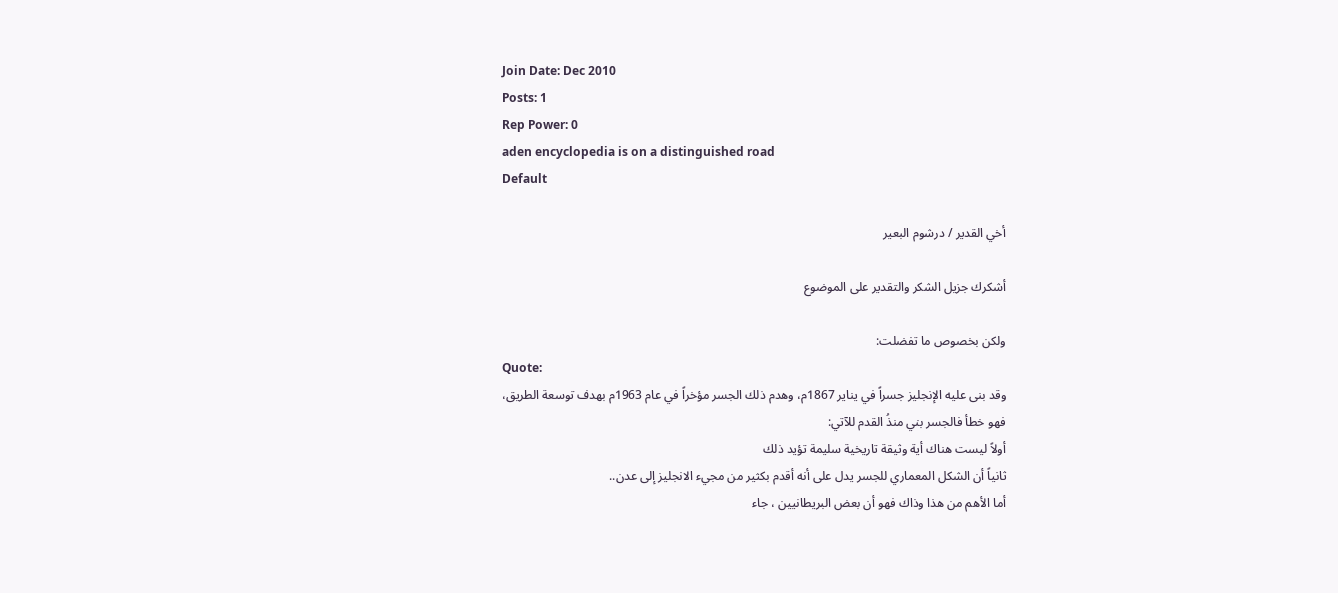Join Date: Dec 2010
Posts: 1
Rep Power: 0
aden encyclopedia is on a distinguished road
Default

أخي القدير / درشوم البعير

أشكرك جزيل الشكر والتقدير على الموضوع

ولكن بخصوص ما تفضلت:
Quote:
وقد بنى عليه الإنجليز جسراً في يناير 1867م، وهدم ذلك الجسر مؤخراً في عام 1963م بهدف توسعة الطريق،
فهو خطأ فالجسر بني منذُ القدم للآتي:
أولاً ليست هناك أية وثيقة تاريخية سليمة تؤيد ذلك
ثانياً أن الشكل المعماري للجسر يدل على أنه أقدم بكثير من مجيء الانجليز إلى عدن..
أما الأهم من هذا وذاك فهو أن بعض البريطانيين ، جاء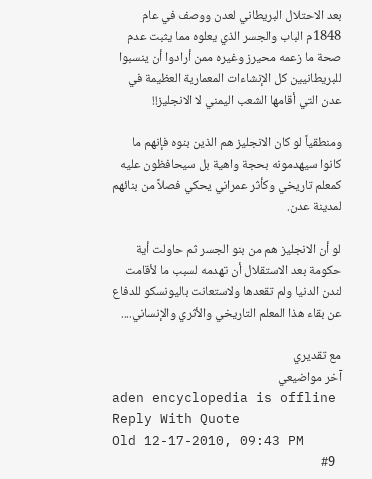بعد الاحتلال البريطاني لعدن ووصف في عام 1848م الباب والجسر الذي يعلوه مما يثبت عدم صحة ما زعمه محيرز وغيره ممن أرادوا أن ينسبوا للبريطانيين كل الإنشاءات المعمارية العظيمة في عدن التي أقامها الشعب اليمني لا الانجليز!!

ومنطقياً لو كان الانجليز هم الذين بنوه فإنهم ما كانوا سيهدمونه بحجة واهية بل سيحافظون عليه كمعلم تاريخي وكأثر عمراني يحكي فصلاً من بنائهم لمدينة عدن.

لو أن الانجليز هم من بنو الجسر ثم حاولت أية حكومة بعد الاستقلال أن تهدمه لسبب ما لأقامت لندن الدنيا ولم تقعدها ولاستعانت باليونسكو للدفاع عن بقاء هذا المعلم التاريخي والأثري والإنساني....

مع تقديري
آخر مواضيعي
aden encyclopedia is offline
Reply With Quote
Old 12-17-2010, 09:43 PM
  #9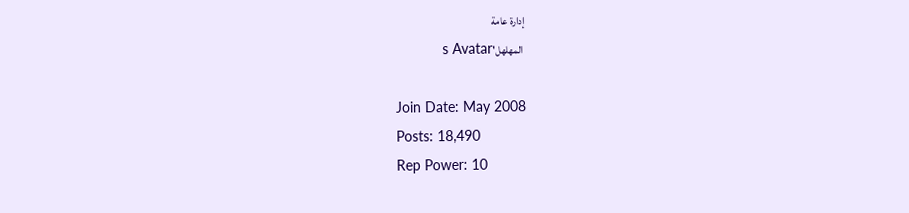إدارة عامة
 المهلهل's Avatar

Join Date: May 2008
Posts: 18,490
Rep Power: 10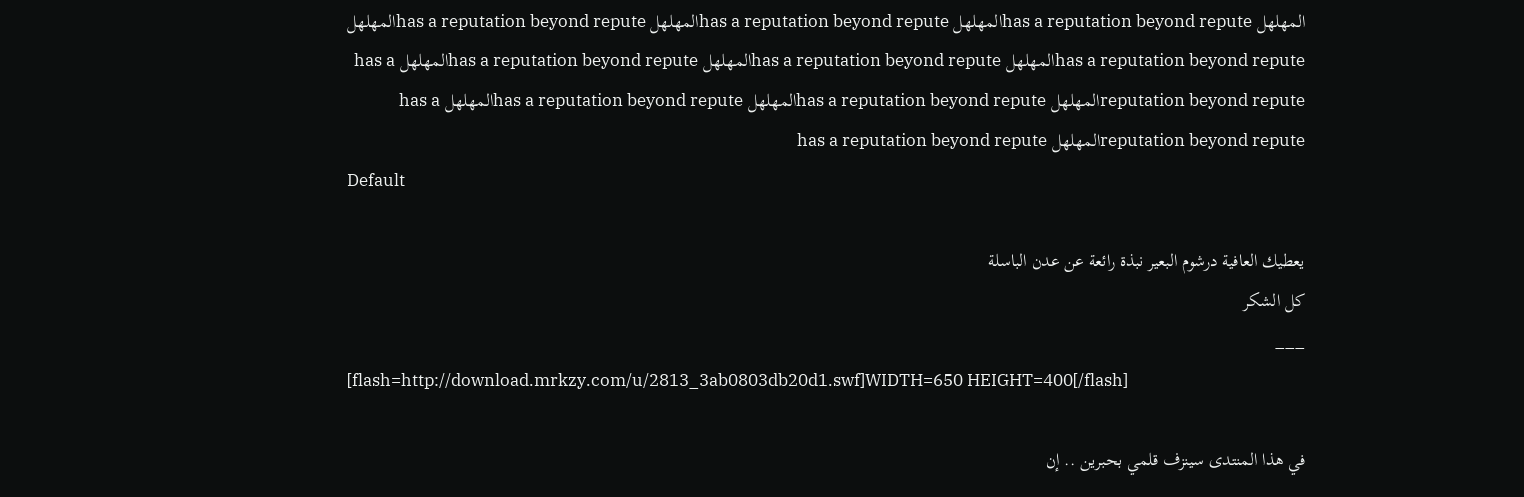المهلهل has a reputation beyond reputeالمهلهل has a reputation beyond reputeالمهلهل has a reputation beyond reputeالمهلهل has a reputation beyond reputeالمهلهل has a reputation beyond reputeالمهلهل has a reputation beyond reputeالمهلهل has a reputation beyond reputeالمهلهل has a reputation beyond reputeالمهلهل has a reputation beyond reputeالمهلهل has a reputation beyond reputeالمهلهل has a reputation beyond repute
Default

يعطيك العافية درشوم البعير نبذة رائعة عن عدن الباسلة
كل الشكر
___
[flash=http://download.mrkzy.com/u/2813_3ab0803db20d1.swf]WIDTH=650 HEIGHT=400[/flash]

في هذا المنتدى سينزف قلمي بحبرين .. إن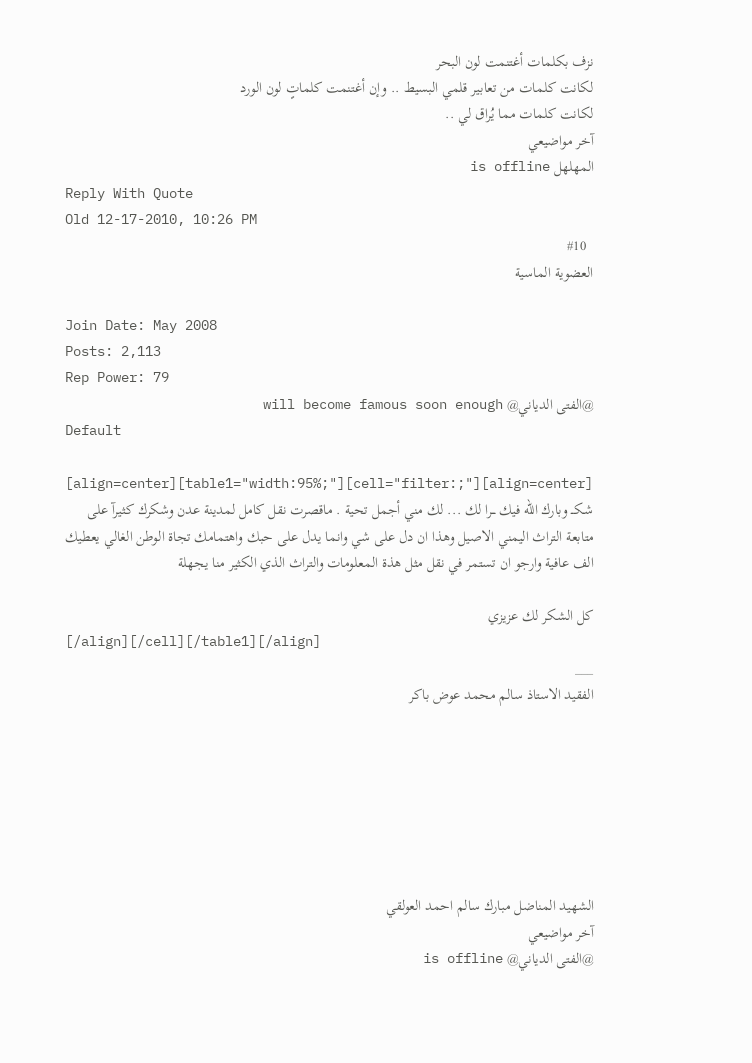نزف بكلمات أغتنمت لون البحر
لكانت كلمات من تعابير قلمي البسيط .. وإن أغتنمت كلماتٍ لون الورد
لكانت كلمات مما يُراق لي ..
آخر مواضيعي
المهلهل is offline
Reply With Quote
Old 12-17-2010, 10:26 PM
  #10
العضوية الماسية

Join Date: May 2008
Posts: 2,113
Rep Power: 79
@الفتى الدياني@ will become famous soon enough
Default

[align=center][table1="width:95%;"][cell="filter:;"][align=center]
شـكــ وبارك الله فيك ـــرا لك ... لك مني أجمل تحية . ماقصرت نقل كامل لمدينة عدن وشكرك كثيرآ على متابعة التراث اليمني الاصيل وهذا ان دل على شي وانما يدل على حبك واهتمامك تجاة الوطن الغالي يعطيك الف عافية وارجو ان تستمر في نقل مثل هذة المعلومات والتراث الذي الكثير منا يجهلة

كل الشكر لك عزيزي
[/align][/cell][/table1][/align]
___
الفقيد الاستاذ سالم محمد عوض باكر







الشهيد المناضل مبارك سالم احمد العولقي
آخر مواضيعي
@الفتى الدياني@ is offline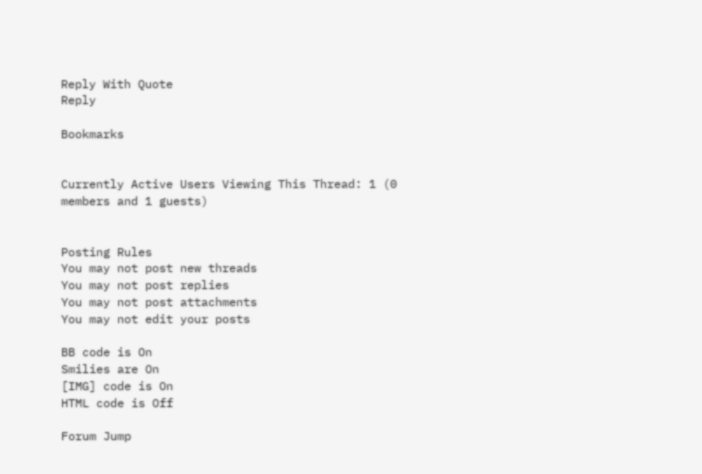Reply With Quote
Reply

Bookmarks


Currently Active Users Viewing This Thread: 1 (0 members and 1 guests)


Posting Rules
You may not post new threads
You may not post replies
You may not post attachments
You may not edit your posts

BB code is On
Smilies are On
[IMG] code is On
HTML code is Off

Forum Jump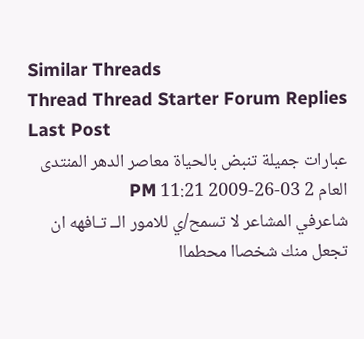Similar Threads
Thread Thread Starter Forum Replies Last Post
عبارات جميلة تنبض بالحياة معاصر الدهر المنتدى العام 2 03-26-2009 11:21 PM
شاعرفي المشاعر لا تسمح/ي للامور الــ تـافهه ان تجعل منك شخصاا محطماا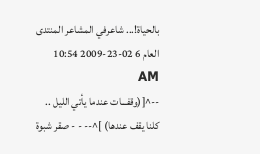بالحياة!... شاعرفي المشاعر المنتدى العام 6 02-23-2009 10:54 AM
--^[(وقفـــات عندما يأتي الليل .. كلنا يقف عندها) ]^-- - - صقر شبوة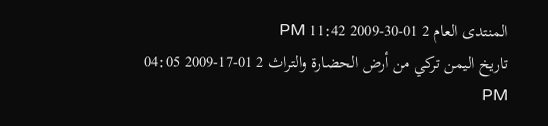المنتدى العام 2 01-30-2009 11:42 PM
تاريخ اليمن تركي من أرض الحضارة والتراث 2 01-17-2009 04:05 PM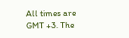All times are GMT +3. The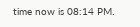time now is 08:14 PM.